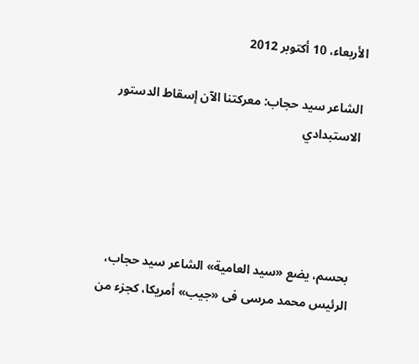الأربعاء، 10 أكتوبر 2012

الشاعر سيد حجاب: معركتنا الآن إسقاط الدستور الاستبدادي




بحسم، يضع «سيد العامية» الشاعر سيد حجاب، الرئيس محمد مرسى فى «جيب» أمريكا، كجزء من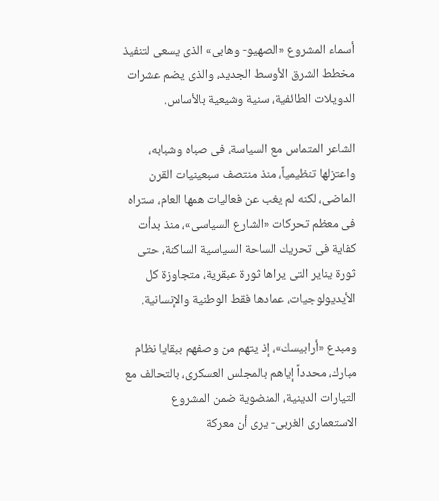أسماء المشروع «الصهيو- وهابى» الذى يسعى لتنفيذ مخطط الشرق الأوسط الجديد، والذى يضم عشرات الدويلات الطائفية، سنية وشيعية بالأساس.

الشاعر المتماس مع السياسة، فى صباه وشبابه، واعتزلها تنظيمياً، منذ منتصف سبعينيات القرن الماضى، لكنه لم يغب عن فعاليات همها العام، ستراه فى معظم تحركات «الشارع السياسى»، منذ بدأت كفاية فى تحريك الساحة السياسية الساكنة، حتى ثورة يناير التى يراها ثورة عبقرية، متجاوزة كل الأيديولوجيات، عمادها فقط الوطنية والإنسانية.

ومبدع «أرابيسك»، إذ يتهم من وصفهم ببقايا نظام مبارك، محدداً إياهم بالمجلس العسكرى، بالتحالف مع التيارات الدينية، المنضوية ضمن المشروع الاستعمارى الغربى- يرى أن معركة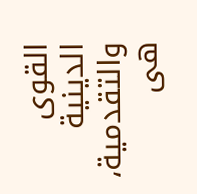القوى الدينية والتقدمية، هى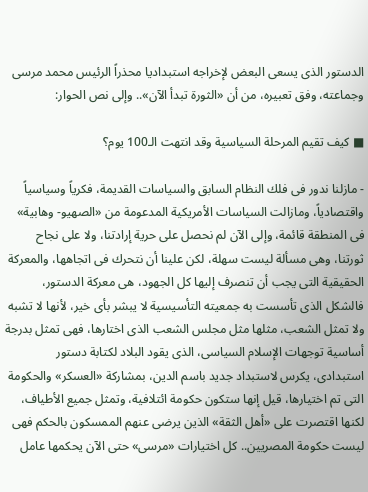الدستور الذى يسعى البعض لإخراجه استبداديا محذراً الرئيس محمد مرسى وجماعته، وفق تعبيره، من أن «الثورة تبدأ الآن».. وإلى نص الحوار:

■ كيف تقيم المرحلة السياسية وقد انتهت الـ100 يوم؟

- مازلنا ندور فى فلك النظام السابق والسياسات القديمة، فكرياً وسياسياً واقتصادياً، ومازالت السياسات الأمريكية المدعومة من «الصهيو- وهابية» فى المنطقة قائمة، وإلى الآن لم نحصل على حرية إرادتنا، ولا على نجاح ثورتنا، وهى مسألة ليست سهلة، لكن علينا أن نتحرك فى اتجاهها، والمعركة الحقيقية التى يجب أن تنصرف إليها كل الجهود، هى معركة الدستور، فالشكل الذى تأسست به جمعيته التأسيسية لا يبشر بأى خير، لأنها لا تشبه ولا تمثل الشعب، مثلها مثل مجلس الشعب الذى اختارها، فهى تمثل بدرجة أساسية توجهات الإسلام السياسى، الذى يقود البلاد لكتابة دستور استبدادى، يكرس لاستبداد جديد باسم الدين، بمشاركة «العسكر» والحكومة التى تم اختيارها، قيل إنها ستكون حكومة ائتلافية، وتمثل جميع الأطياف، لكنها اقتصرت على «أهل الثقة» الذين يرضى عنهم الممسكون بالحكم فهى ليست حكومة المصريين.. كل اختيارات «مرسى» حتى الآن يحكمها عامل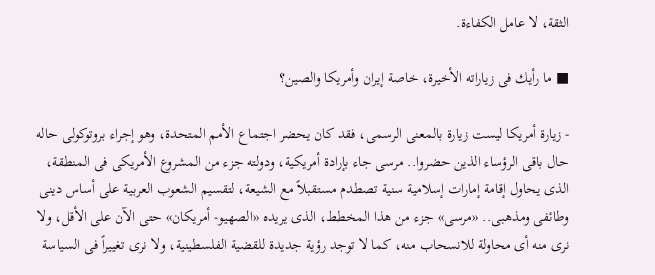الثقة، لا عامل الكفاءة.

■ ما رأيك فى زياراته الأخيرة، خاصة إيران وأمريكا والصين؟

- زيارة أمريكا ليست زيارة بالمعنى الرسمى، فقد كان يحضر اجتماع الأمم المتحدة، وهو إجراء بروتوكولى حاله حال باقى الرؤساء الذين حضروا.. مرسى جاء بإرادة أمريكية، ودولته جزء من المشروع الأمريكى فى المنطقة، الذى يحاول إقامة إمارات إسلامية سنية تصطدم مستقبلاً مع الشيعة، لتقسيم الشعوب العربية على أساس دينى وطائفى ومذهبى.. «مرسى» جزء من هذا المخطط، الذى يريده «الصهيو- أمريكان» حتى الآن على الأقل، ولا نرى منه أى محاولة للانسحاب منه، كما لا توجد رؤية جديدة للقضية الفلسطينية، ولا نرى تغييراً فى السياسة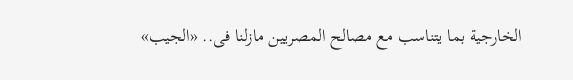الخارجية بما يتناسب مع مصالح المصريين مازلنا فى.. «الجيب»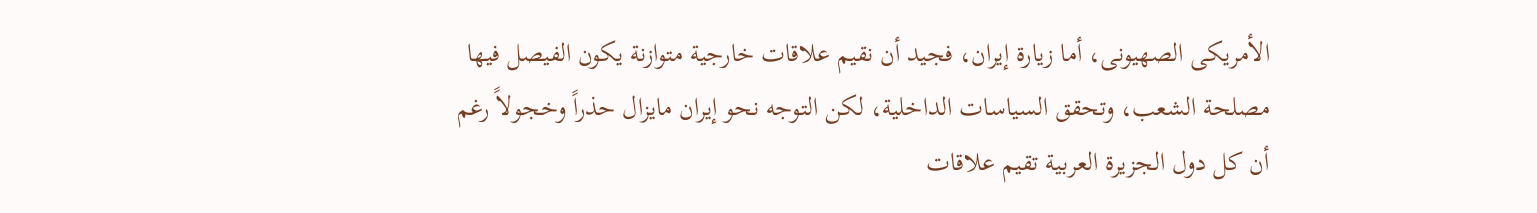الأمريكى الصهيونى، أما زيارة إيران، فجيد أن نقيم علاقات خارجية متوازنة يكون الفيصل فيها مصلحة الشعب، وتحقق السياسات الداخلية، لكن التوجه نحو إيران مايزال حذراً وخجولاً رغم أن كل دول الجزيرة العربية تقيم علاقات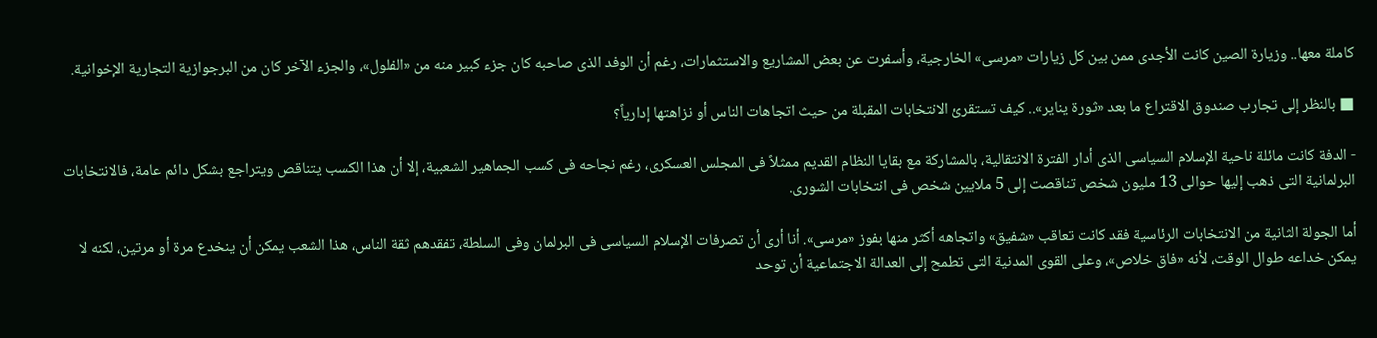كاملة معها.. وزيارة الصين كانت الأجدى ممن بين كل زيارات «مرسى» الخارجية، وأسفرت عن بعض المشاريع والاستثمارات، رغم أن الوفد الذى صاحبه كان جزء كبير منه من «الفلول»، والجزء الآخر كان من البرجوازية التجارية الإخوانية.

■ بالنظر إلى تجارب صندوق الاقتراع ما بعد «ثورة يناير».. كيف تستقرئ الانتخابات المقبلة من حيث اتجاهات الناس أو نزاهتها إدارياً؟

- الدفة كانت مائلة ناحية الإسلام السياسى الذى أدار الفترة الانتقالية، بالمشاركة مع بقايا النظام القديم ممثلاً فى المجلس العسكرى، رغم نجاحه فى كسب الجماهير الشعبية، إلا أن هذا الكسب يتناقص ويتراجع بشكل دائم عامة، فالانتخابات البرلمانية التى ذهب إليها حوالى 13 مليون شخص تناقصت إلى 5 ملايين شخص فى انتخابات الشورى.

أما الجولة الثانية من الانتخابات الرئاسية فقد كانت تعاقب «شفيق» واتجاهه أكثر منها بفوز «مرسى». أنا أرى أن تصرفات الإسلام السياسى فى البرلمان وفى السلطة، تفقدهم ثقة الناس، هذا الشعب يمكن أن ينخدع مرة أو مرتين، لكنه لا يمكن خداعه طوال الوقت، لأنه «فاق خلاص»، وعلى القوى المدنية التى تطمح إلى العدالة الاجتماعية أن توحد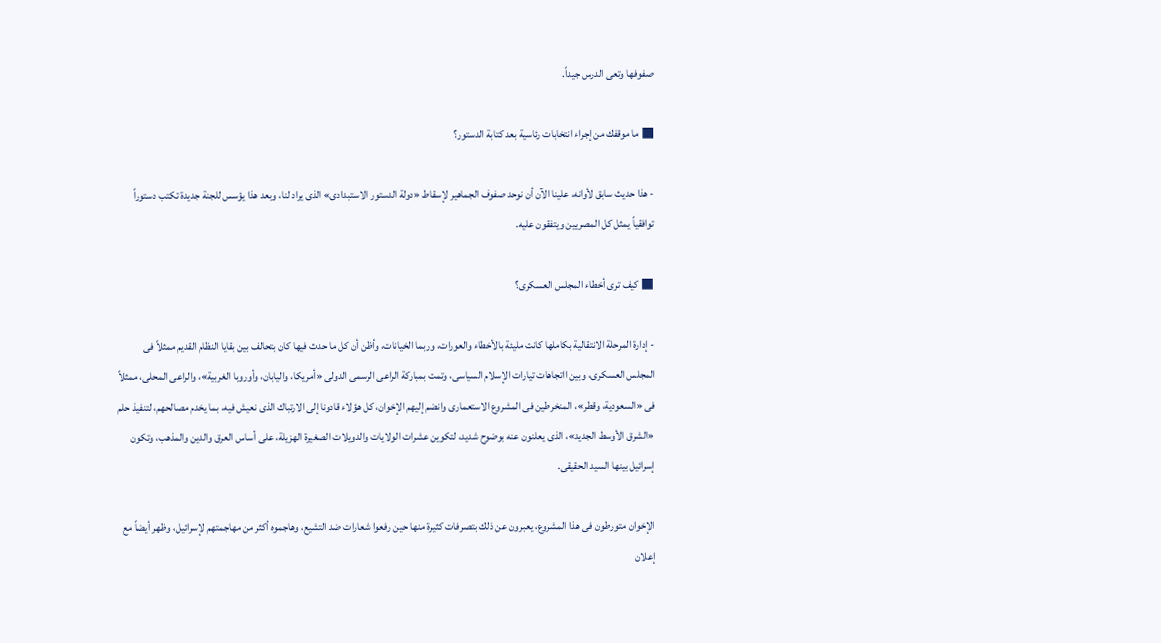صفوفها وتعى الدرس جيداً.

■ ما موقفك من إجراء انتخابات رئاسية بعد كتابة الدستور؟

- هذا حديث سابق لأوانه، علينا الآن أن نوحد صفوف الجماهير لإسقاط «دولة الدستور الاستبدادى» الذى يراد لنا، وبعد هذا يؤسس للجنة جديدة تكتب دستوراً توافقياً يمثل كل المصريين ويتفقون عليه.

■ كيف ترى أخطاء المجلس العسكرى؟

- إدارة المرحلة الانتقالية بكاملها كانت مليئة بالأخطاء والعورات، وربما الخيانات، وأظن أن كل ما حدث فيها كان بتحالف بين بقايا النظام القديم ممثلاً فى المجلس العسكرى، وبين ااتجاهات تيارات الإسلام السياسى، وتمت بمباركة الراعى الرسمى الدولى «أمريكا، واليابان، وأوروبا الغربية»، والراعى المحلى، ممثلاً فى «السعودية، وقطر»، المنخرطين فى المشروع الاستعمارى وانضم إليهم الإخوان، كل هؤلاء قادونا إلى الارتباك الذى نعيش فيه، بما يخدم مصالحهم، لتنفيذ حلم «الشرق الأوسط الجديد»، الذى يعلنون عنه بوضوح شديد، لتكوين عشرات الولايات والدويلات الصغيرة الهزيلة، على أساس العرق والدين والمذهب، وتكون إسرائيل بينها السيد الحقيقى.

الإخوان متورطون فى هذا المشروع، يعبرون عن ذلك بتصرفات كثيرة منها حين رفعوا شعارات ضد التشيع، وهاجموه أكثر من مهاجمتهم لإسرائيل، وظهر أيضاً مع إعلان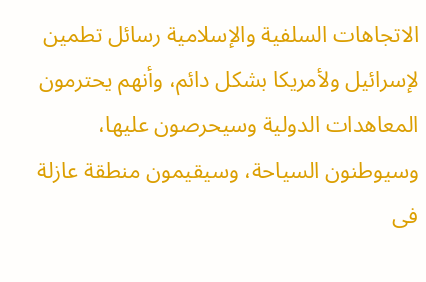الاتجاهات السلفية والإسلامية رسائل تطمين لإسرائيل ولأمريكا بشكل دائم، وأنهم يحترمون المعاهدات الدولية وسيحرصون عليها، وسيوطنون السياحة، وسيقيمون منطقة عازلة فى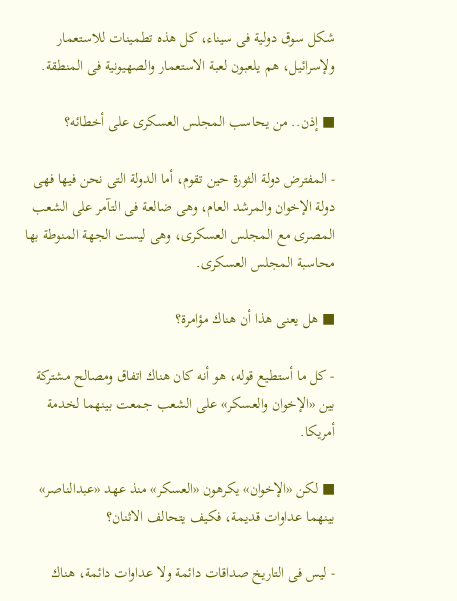شكل سوق دولية فى سيناء، كل هذه تطمينات للاستعمار ولإسرائيل، هم يلعبون لعبة الاستعمار والصهيونية فى المنطقة.

■ إذن.. من يحاسب المجلس العسكرى على أخطائه؟

- المفترض دولة الثورة حين تقوم، أما الدولة التى نحن فيها فهى دولة الإخوان والمرشد العام، وهى ضالعة فى التآمر على الشعب المصرى مع المجلس العسكرى، وهى ليست الجهة المنوطة بها محاسبة المجلس العسكرى.

■ هل يعنى هذا أن هناك مؤامرة؟

- كل ما أستطيع قوله، هو أنه كان هناك اتفاق ومصالح مشتركة بين «الإخوان والعسكر» على الشعب جمعت بينهما لخدمة أمريكا.

■ لكن «الإخوان» يكرهون «العسكر» منذ عهد «عبدالناصر» بينهما عداوات قديمة، فكيف يتحالف الاثنان؟

- ليس فى التاريخ صداقات دائمة ولا عداوات دائمة، هناك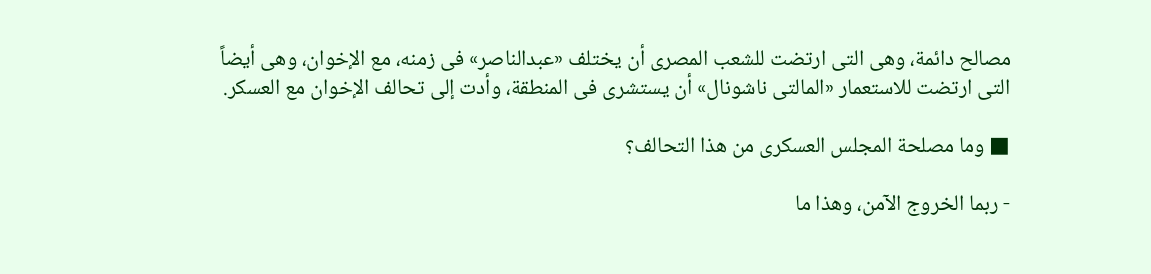مصالح دائمة، وهى التى ارتضت للشعب المصرى أن يختلف «عبدالناصر» فى زمنه، مع الإخوان، وهى أيضاً التى ارتضت للاستعمار «المالتى ناشونال» أن يستشرى فى المنطقة، وأدت إلى تحالف الإخوان مع العسكر.

■ وما مصلحة المجلس العسكرى من هذا التحالف؟

- ربما الخروج الآمن، وهذا ما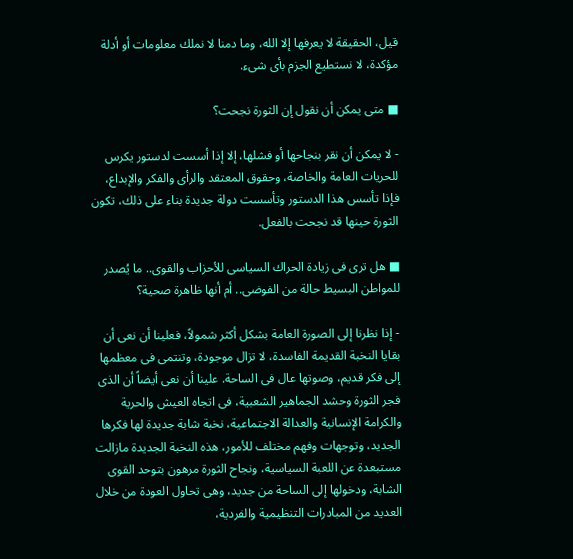قيل، الحقيقة لا يعرفها إلا الله، وما دمنا لا نملك معلومات أو أدلة مؤكدة، لا نستطيع الجزم بأى شىء.

■ متى يمكن أن نقول إن الثورة نجحت؟

- لا يمكن أن نقر بنجاحها أو فشلها، إلا إذا أسست لدستور يكرس للحريات العامة والخاصة، وحقوق المعتقد والرأى والفكر والإبداع، فإذا تأسس هذا الدستور وتأسست دولة جديدة بناء على ذلك، تكون الثورة حينها قد نجحت بالفعل.

■ هل ترى فى زيادة الحراك السياسى للأحزاب والقوى.. ما يُصدر للمواطن البسيط حالة من الفوضى.. أم أنها ظاهرة صحية؟

- إذا نظرنا إلى الصورة العامة بشكل أكثر شمولاً، فعلينا أن نعى أن بقايا النخبة القديمة الفاسدة، لا تزال موجودة، وتنتمى فى معظمها إلى فكر قديم، وصوتها عال فى الساحة. علينا أن نعى أيضاً أن الذى فجر الثورة وحشد الجماهير الشعبية، فى اتجاه العيش والحرية والكرامة الإنسانية والعدالة الاجتماعية، نخبة شابة جديدة لها فكرها الجديد، وتوجهات وفهم مختلف للأمور، هذه النخبة الجديدة مازالت مستبعدة عن اللعبة السياسية، ونجاح الثورة مرهون بتوحد القوى الشابة، ودخولها إلى الساحة من جديد، وهى تحاول العودة من خلال العديد من المبادرات التنظيمية والفردية،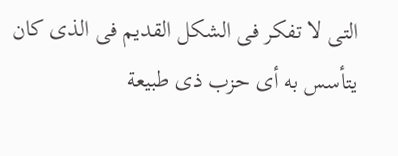التى لا تفكر فى الشكل القديم فى الذى كان يتأسس به أى حزب ذى طبيعة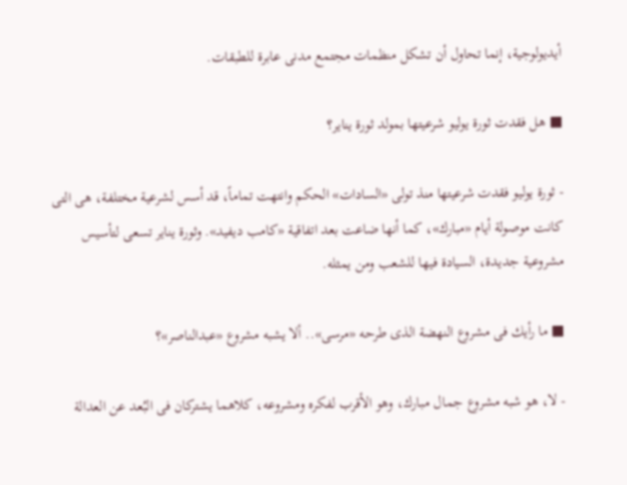أيديولوجية، إنما تحاول أن تشكل منظمات مجتمع مدنى عابرة للطبقات.

■ هل فقدت ثورة يوليو شرعيتها بمولد ثورة يناير؟

- ثورة يوليو فقدت شرعيتها منذ تولى «السادات» الحكم وانتهت تماماً، قد أسس لشرعية مختلفة، هى التى كانت موصولة أيام «مبارك»، كما أنها ضاعت بعد اتفاقية «كامب ديفيد». وثورة يناير تسعى لتأسيس مشروعية جديدة، السيادة فيها للشعب ومن يمثله.

■ ما رأيك فى مشروع النهضة الذى طرحه «مرسى».. ألا يشبه مشروع «عبدالناصر»؟

- لا، هو شبه مشروع جمال مبارك، وهو الأقرب لفكره ومشروعه، كلاهما يشتركان فى البُعد عن العدالة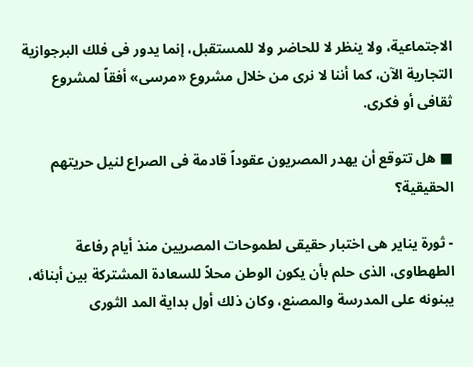الاجتماعية، ولا ينظر لا للحاضر ولا للمستقبل، إنما يدور فى فلك البرجوازية التجارية الآن، كما أننا لا نرى من خلال مشروع «مرسى» أفقاً لمشروع ثقافى أو فكرى.

■ هل تتوقع أن يهدر المصريون عقوداً قادمة فى الصراع لنيل حريتهم الحقيقية؟

- ثورة يناير هى اختبار حقيقى لطموحات المصريين منذ أيام رفاعة الطهطاوى، الذى حلم بأن يكون الوطن محلاً للسعادة المشتركة بين أبنائه، يبنونه على المدرسة والمصنع، وكان ذلك أول بداية المد الثورى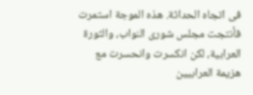فى اتجاه الحداثة. هذه الموجة استمرت فأنتجت مجلس شورى النواب، والثورة العرابية، لكن انكسرت وانحسرت مع هزيمة العرابيين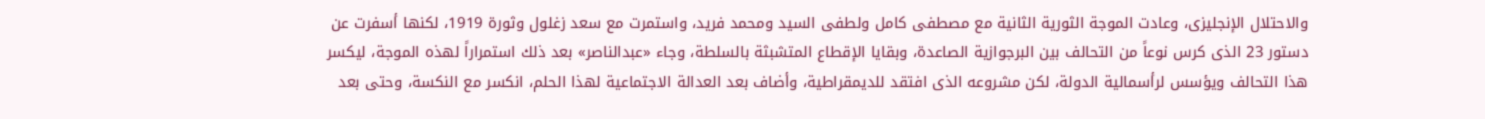والاحتلال الإنجليزى، وعادت الموجة الثورية الثانية مع مصطفى كامل ولطفى السيد ومحمد فريد، واستمرت مع سعد زغلول وثورة 1919، لكنها أسفرت عن دستور 23 الذى كرس نوعاً من التحالف بين البرجوازية الصاعدة، وبقايا الإقطاع المتشبثة بالسلطة، وجاء «عبدالناصر» بعد ذلك استمراراً لهذه الموجة، ليكسر هذا التحالف ويؤسس لرأسمالية الدولة، لكن مشروعه الذى افتقد للديمقراطية، وأضاف بعد العدالة الاجتماعية لهذا الحلم، انكسر مع النكسة، وحتى بعد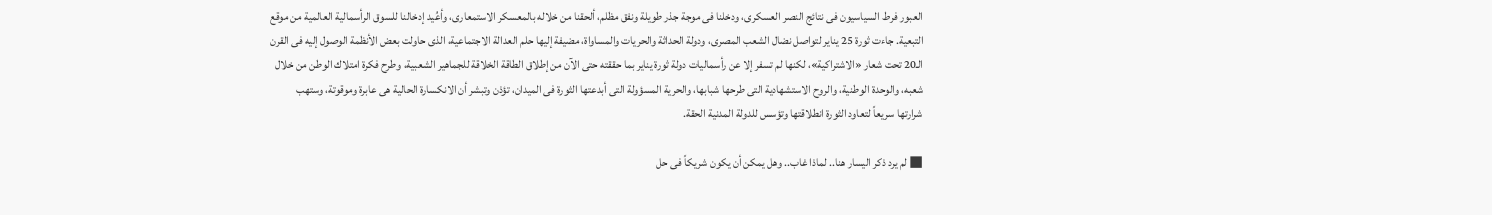العبور فرط السياسيون فى نتائج النصر العسكرى، ودخلنا فى موجة جذر طويلة ونفق مظلم، ألحقنا من خلاله بالمعسكر الاستمعارى، وأعُيد إدخالنا للسوق الرأسمالية العالمية من موقع التبعية. جاءت ثورة 25 يناير لتواصل نضال الشعب المصرى، ودولة الحداثة والحريات والمساواة، مضيفة إليها حلم العدالة الاجتماعية، الذى حاولت بعض الأنظمة الوصول إليه فى القرن الـ20 تحت شعار «الاشتراكية»، لكنها لم تسفر إلا عن رأسماليات دولة ثورة يناير بما حققته حتى الآن من إطلاق الطاقة الخلاقة للجماهير الشعبية، وطرح فكرة امتلاك الوطن من خلال شعبه، والوحدة الوطنية، والروح الاستشهادية التى طرحها شبابها، والحرية المسؤولة التى أبدعتها الثورة فى الميدان، تؤذن وتبشر أن الانكسارة الحالية هى عابرة وموقوتة، وستهب شرارتها سريعاً لتعاود الثورة انطلاقتها وتؤسس للدولة المدنية الحقة.

■ لم يرد ذكر اليسار هنا.. لماذا غاب.. وهل يمكن أن يكون شريكاً فى حل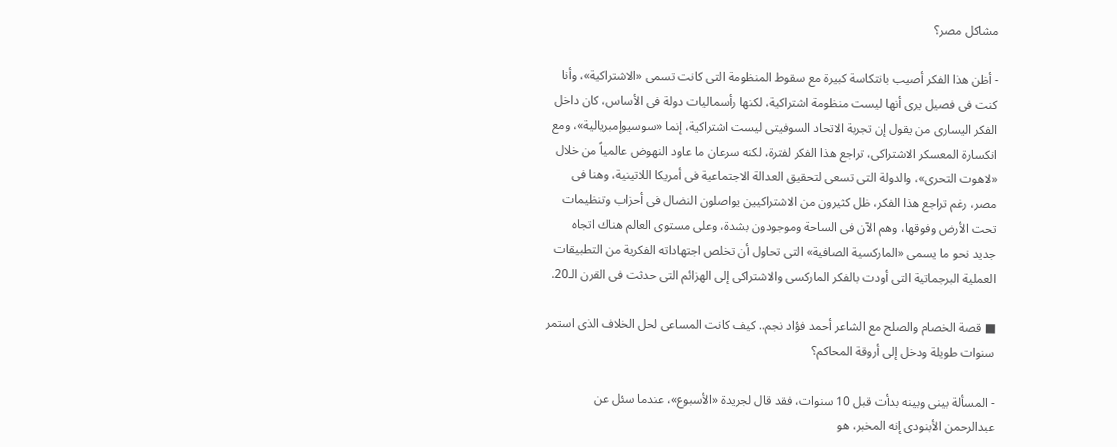مشاكل مصر؟

- أظن هذا الفكر أصيب بانتكاسة كبيرة مع سقوط المنظومة التى كانت تسمى «الاشتراكية»، وأنا كنت فى فصيل يرى أنها ليست منظومة اشتراكية، لكنها رأسماليات دولة فى الأساس، كان داخل الفكر اليسارى من يقول إن تجربة الاتحاد السوفيتى ليست اشتراكية، إنما «سوسيوإمبريالية»، ومع انكسارة المعسكر الاشتراكى، تراجع هذا الفكر لفترة، لكنه سرعان ما عاود النهوض عالمياً من خلال «لاهوت التحرى»، والدولة التى تسعى لتحقيق العدالة الاجتماعية فى أمريكا اللاتينية، وهنا فى مصر، رغم تراجع هذا الفكر، ظل كثيرون من الاشتراكيين يواصلون النضال فى أحزاب وتنظيمات تحت الأرض وفوقها، وهم الآن فى الساحة وموجودون بشدة، وعلى مستوى العالم هناك اتجاه جديد نحو ما يسمى «الماركسية الصافية» التى تحاول أن تخلص اجتهاداته الفكرية من التطبيقات العملية البرجماتية التى أودت بالفكر الماركسى والاشتراكى إلى الهزائم التى حدثت فى القرن الـ20.

■ قصة الخصام والصلح مع الشاعر أحمد فؤاد نجم.. كيف كانت المساعى لحل الخلاف الذى استمر سنوات طويلة ودخل إلى أروقة المحاكم؟

- المسألة بينى وبينه بدأت قبل 10 سنوات، فقد قال لجريدة «الأسبوع»، عندما سئل عن عبدالرحمن الأبنودى إنه المخبر، هو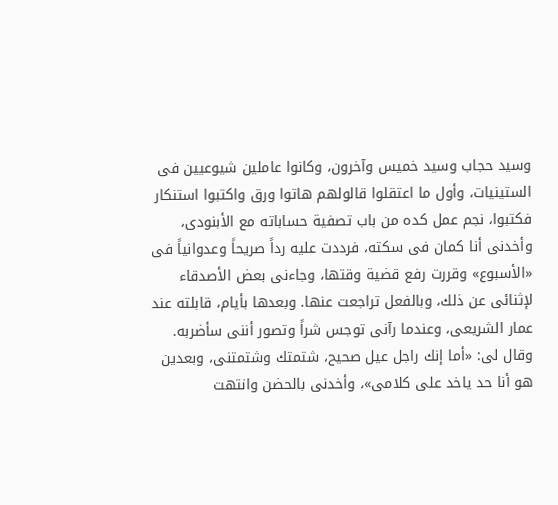وسيد حجاب وسيد خميس وآخرون، وكانوا عاملين شيوعيين فى الستينيات، وأول ما اعتقلوا قالولهم هاتوا ورق واكتبوا استنكار فكتبوا، نجم عمل كده من باب تصفية حساباته مع الأبنودى، وأخدنى أنا كمان فى سكته، فرددت عليه رداً صريحاً وعدوانياً فى «الأسبوع» وقررت رفع قضية وقتها، وجاءنى بعض الأصدقاء لإثنائى عن ذلك، وبالفعل تراجعت عنها. وبعدها بأيام، قابلته عند عمار الشريعى، وعندما رآنى توجس شراً وتصور أننى سأضربه. وقال لى: «أما إنك راجل عيل صحيح، شتمتك وشتمتنى، وبعدين هو أنا حد ياخد على كلامى»، وأخدنى بالحضن وانتهت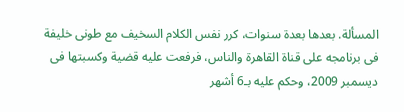المسألة. بعدها بعدة سنوات، كرر نفس الكلام السخيف مع طونى خليفة فى برنامجه على قناة القاهرة والناس، فرفعت عليه قضية وكسبتها فى ديسمبر 2009، وحكم عليه بـ6 أشهر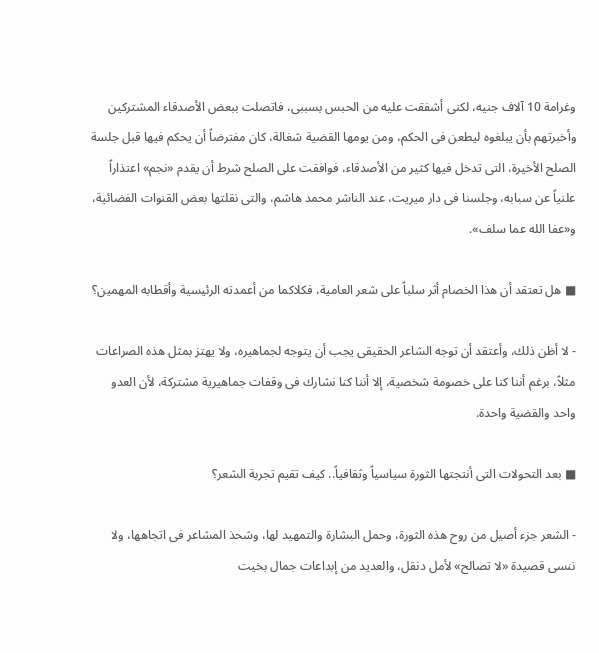وغرامة 10 آلاف جنيه، لكنى أشفقت عليه من الحبس بسببى، فاتصلت ببعض الأصدقاء المشتركين وأخبرتهم بأن يبلغوه ليطعن فى الحكم، ومن يومها القضية شغالة، كان مفترضاً أن يحكم فيها قبل جلسة الصلح الأخيرة، التى تدخل فيها كثير من الأصدقاء، فوافقت على الصلح شرط أن يقدم «نجم» اعتذاراً علنياً عن سبابه، وجلسنا فى دار ميريت، عند الناشر محمد هاشم، والتى نقلتها بعض القنوات الفضائية، و«عفا الله عما سلف».

■ هل تعتقد أن هذا الخصام أثر سلباً على شعر العامية، فكلاكما من أعمدته الرئيسية وأقطابه المهمين؟

- لا أظن ذلك، وأعتقد أن توجه الشاعر الحقيقى يجب أن يتوجه لجماهيره، ولا يهتز بمثل هذه الصراعات مثلاً، برغم أننا كنا على خصومة شخصية، إلا أننا كنا نشارك فى وقفات جماهيرية مشتركة، لأن العدو واحد والقضية واحدة.

■ بعد التحولات التى أنتجتها الثورة سياسياً وثقافياً.. كيف تقيم تجربة الشعر؟

- الشعر جزء أصيل من روح هذه الثورة، وحمل البشارة والتمهيد لها، وشحذ المشاعر فى اتجاهها، ولا ننسى قصيدة «لا تصالح» لأمل دنقل، والعديد من إبداعات جمال بخيت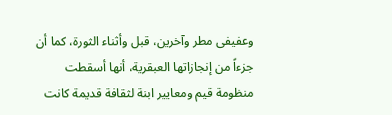وعفيفى مطر وآخرين، قبل وأثناء الثورة، كما أن جزءاً من إنجازاتها العبقرية، أنها أسقطت منظومة قيم ومعايير ابنة لثقافة قديمة كانت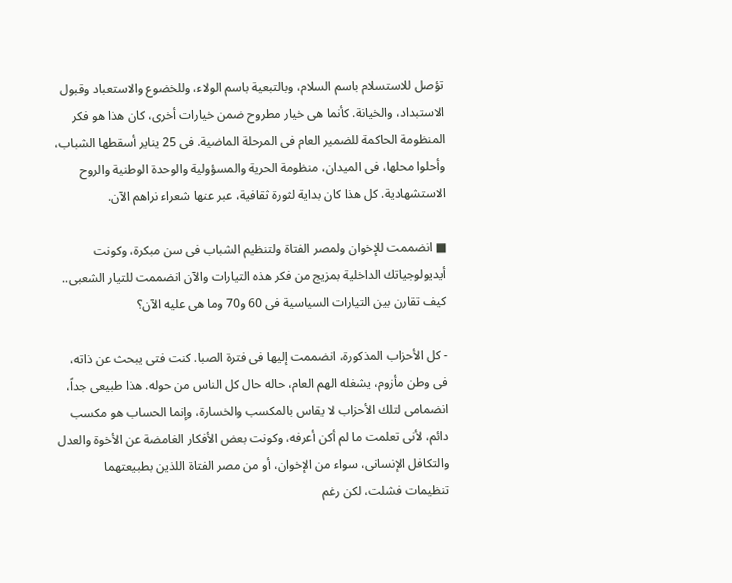تؤصل للاستسلام باسم السلام، وبالتبعية باسم الولاء، وللخضوع والاستعباد وقبول الاستبداد، والخيانة. كأنما هى خيار مطروح ضمن خيارات أخرى، كان هذا هو فكر المنظومة الحاكمة للضمير العام فى المرحلة الماضية. فى 25 يناير أسقطها الشباب، وأحلوا محلها، فى الميدان، منظومة الحرية والمسؤولية والوحدة الوطنية والروح الاستشهادية. كل هذا كان بداية لثورة ثقافية، عبر عنها شعراء نراهم الآن.

■ انضممت للإخوان ولمصر الفتاة ولتنظيم الشباب فى سن مبكرة، وكونت أيديولوجياتك الداخلية بمزيج من فكر هذه التيارات والآن انضممت للتيار الشعبى.. كيف تقارن بين التيارات السياسية فى 60 و70 وما هى عليه الآن؟

- كل الأحزاب المذكورة، انضممت إليها فى فترة الصبا. كنت فتى يبحث عن ذاته، فى وطن مأزوم، يشغله الهم العام، حاله حال كل الناس من حوله. هذا طبيعى جداً، انضمامى لتلك الأحزاب لا يقاس بالمكسب والخسارة، وإنما الحساب هو مكسب دائم، لأنى تعلمت ما لم أكن أعرفه، وكونت بعض الأفكار الغامضة عن الأخوة والعدل والتكافل الإنسانى، سواء من الإخوان، أو من مصر الفتاة اللذين بطبيعتهما تنظيمات فشلت، لكن رغم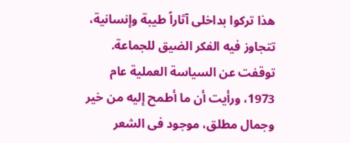هذا تركوا بداخلى آثاراً طيبة وإنسانية، تتجاوز فيه الفكر الضيق للجماعة. توقفت عن السياسة العملية عام 1973، ورأيت أن ما أطمح إليه من خير وجمال مطلق، موجود فى الشعر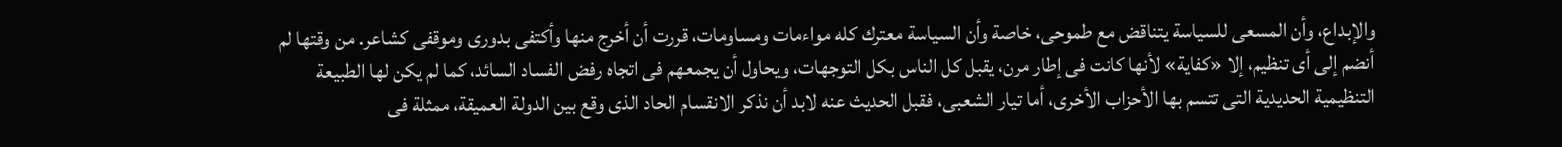والإبداع، وأن المسعى للسياسة يتناقض مع طموحى، خاصة وأن السياسة معترك كله مواءمات ومساومات، قررت أن أخرج منها وأكتفى بدورى وموقفى كشاعر. من وقتها لم أنضم إلى أى تنظيم، إلا «كفاية» لأنها كانت فى إطار مرن، يقبل كل الناس بكل التوجهات، ويحاول أن يجمعهم فى اتجاه رفض الفساد السائد، كما لم يكن لها الطبيعة التنظيمية الحديدية التى تتسم بها الأحزاب الأخرى، أما تيار الشعبى، فقبل الحديث عنه لابد أن نذكر الانقسام الحاد الذى وقع بين الدولة العميقة، ممثلة فى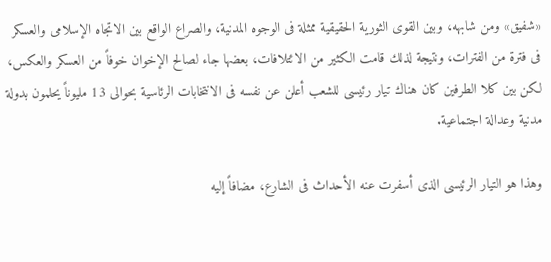«شفيق» ومن شابهه، وبين القوى الثورية الحقيقية ممثلة فى الوجوه المدنية، والصراع الواقع بين الاتجاه الإسلامى والعسكر فى فترة من الفترات، ونتيجة لذلك قامت الكثير من الائتلافات، بعضها جاء لصالح الإخوان خوفاً من العسكر والعكس، لكن بين كلا الطرفين كان هناك تيار رئيسى للشعب أعلن عن نفسه فى الانتخابات الرئاسية بحوالى 13 مليوناً يحلمون بدولة مدنية وعدالة اجتماعية.

وهذا هو التيار الرئيسى الذى أسفرت عنه الأحداث فى الشارع، مضافاً إليه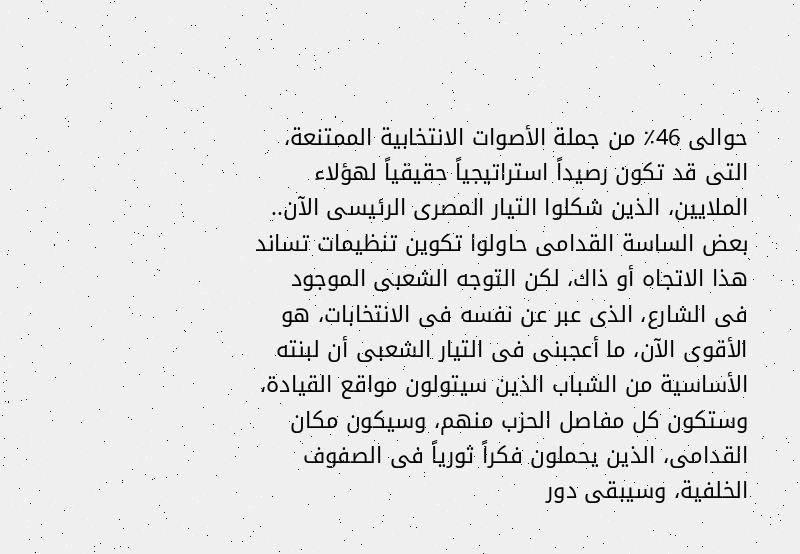حوالى 46٪ من جملة الأصوات الانتخابية الممتنعة، التى قد تكون رصيداً استراتيجياً حقيقياً لهؤلاء الملايين، الذين شكلوا التيار المصرى الرئيسى الآن.. بعض الساسة القدامى حاولوا تكوين تنظيمات تساند هذا الاتجاه أو ذاك، لكن التوجه الشعبى الموجود فى الشارع، الذى عبر عن نفسه فى الانتخابات، هو الأقوى الآن، ما أعجبنى فى التيار الشعبى أن لبنته الأساسية من الشباب الذين سيتولون مواقع القيادة، وستكون كل مفاصل الحزب منهم، وسيكون مكان القدامى، الذين يحملون فكراً ثورياً فى الصفوف الخلفية، وسيبقى دور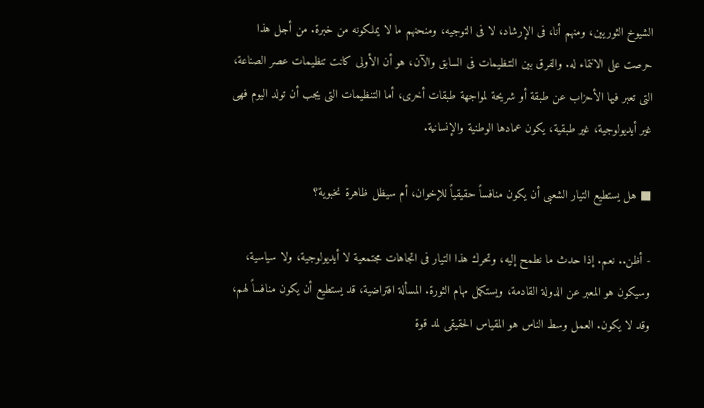الشيوخ الثوريين، ومنهم أنا، فى الإرشاد، لا فى التوجيه، ومنحنهم ما لا يملكونه من خبرة. من أجل هذا حرصت على الانتماء له. والفرق بين التنظيمات فى السابق والآن، هو أن الأولى كانت تنظيمات عصر الصناعة، التى تعبر فيها الأحزاب عن طبقة أو شريحة لمواجهة طبقات أخرى، أما التنظيمات التى يجب أن تولد اليوم فهى غير أيديولوجية، غير طبقية، يكون عمادها الوطنية والإنسانية.

■ هل يستطيع التيار الشعبى أن يكون منافساً حقيقياً للإخوان، أم سيظل ظاهرة نخبوية؟

- أظن.. نعم. إذا حدث ما نطمح إليه، وتحرك هذا التيار فى اتجاهات مجتمعية لا أيديولوجية، ولا سياسية، وسيكون هو المعبر عن الدولة القادمة، ويستكمل مهام الثورة. المسألة افتراضية، قد يستطيع أن يكون منافساً لهم، وقد لا يكون. العمل وسط الناس هو المقياس الحقيقى لمد قوة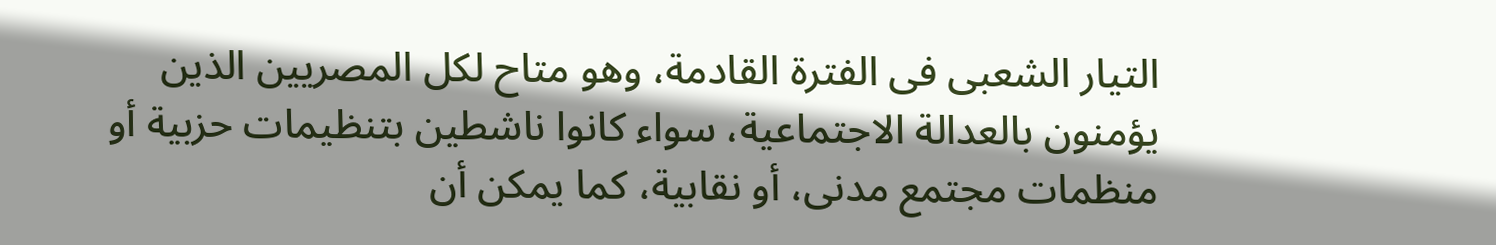التيار الشعبى فى الفترة القادمة، وهو متاح لكل المصريين الذين يؤمنون بالعدالة الاجتماعية، سواء كانوا ناشطين بتنظيمات حزبية أو منظمات مجتمع مدنى، أو نقابية، كما يمكن أن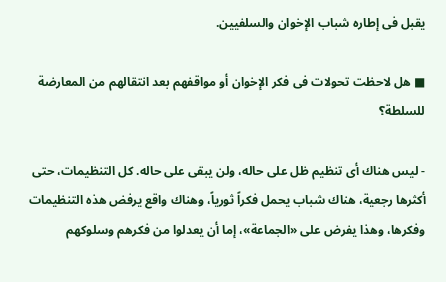يقبل فى إطاره شباب الإخوان والسلفيين.

■ هل لاحظت تحولات فى فكر الإخوان أو مواقفهم بعد انتقالهم من المعارضة للسلطة؟

- ليس هناك أى تنظيم ظل على حاله، ولن يبقى على حاله. كل التنظيمات، حتى أكثرها رجعية، هناك شباب يحمل فكراً ثورياً، وهناك واقع يرفض هذه التنظيمات وفكرها، وهذا يفرض على «الجماعة»، إما أن يعدلوا من فكرهم وسلوكهم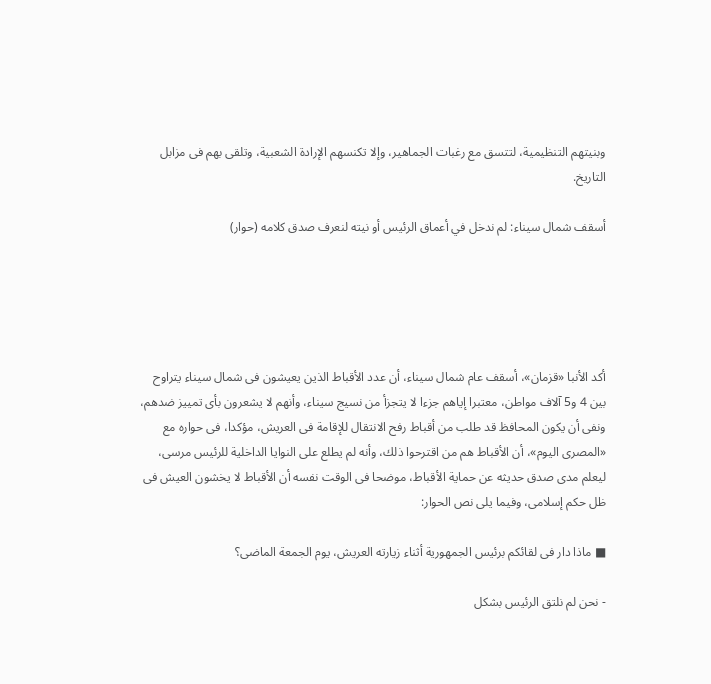وبنيتهم التنظيمية، لتتسق مع رغبات الجماهير، وإلا تكنسهم الإرادة الشعبية، وتلقى بهم فى مزابل التاريخ.

أسقف شمال سيناء: لم ندخل في أعماق الرئيس أو نيته لنعرف صدق كلامه (حوار)





أكد الأنبا «قزمان»، أسقف عام شمال سيناء، أن عدد الأقباط الذين يعيشون فى شمال سيناء يتراوح بين 4 و5 آلاف مواطن، معتبرا إياهم جزءا لا يتجزأ من نسيج سيناء، وأنهم لا يشعرون بأى تمييز ضدهم، ونفى أن يكون المحافظ قد طلب من أقباط رفح الانتقال للإقامة فى العريش، مؤكدا، فى حواره مع «المصرى اليوم»، أن الأقباط هم من اقترحوا ذلك، وأنه لم يطلع على النوايا الداخلية للرئيس مرسى، ليعلم مدى صدق حديثه عن حماية الأقباط، موضحا فى الوقت نفسه أن الأقباط لا يخشون العيش فى ظل حكم إسلامى، وفيما يلى نص الحوار:

■ ماذا دار فى لقائكم برئيس الجمهورية أثناء زيارته العريش، يوم الجمعة الماضى؟

- نحن لم نلتق الرئيس بشكل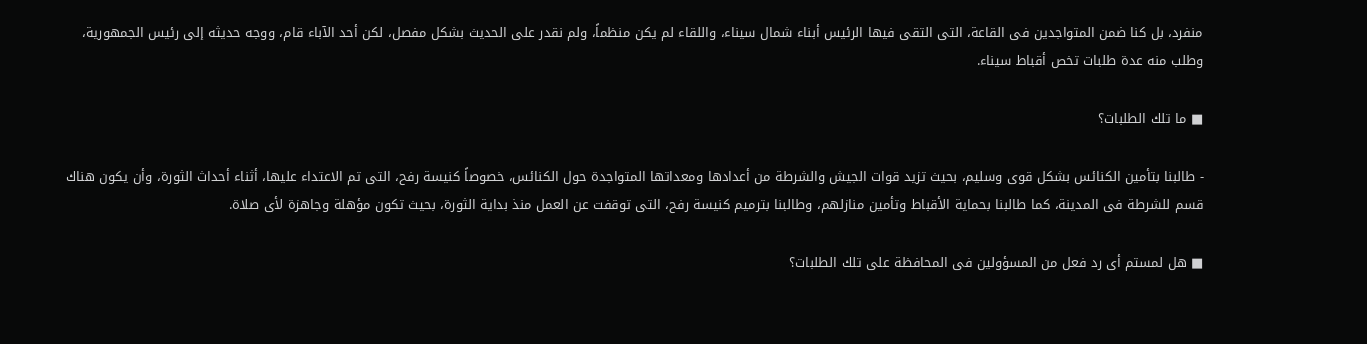منفرد، بل كنا ضمن المتواجدين فى القاعة، التى التقى فيها الرئيس أبناء شمال سيناء، واللقاء لم يكن منظماً، ولم نقدر على الحديث بشكل مفصل، لكن أحد الآباء قام، ووجه حديثه إلى رئيس الجمهورية، وطلب منه عدة طلبات تخص أقباط سيناء.

■ ما تلك الطلبات؟

- طالبنا بتأمين الكنائس بشكل قوى وسليم، بحيث تزيد قوات الجيش والشرطة من أعدادها ومعداتها المتواجدة حول الكنائس، خصوصاً كنيسة رفح، التى تم الاعتداء عليها، أثناء أحداث الثورة، وأن يكون هناك قسم للشرطة فى المدينة، كما طالبنا بحماية الأقباط وتأمين منازلهم، وطالبنا بترميم كنيسة رفح، التى توقفت عن العمل منذ بداية الثورة، بحيث تكون مؤهلة وجاهزة لأى صلاة.

■ هل لمستم أى رد فعل من المسؤولين فى المحافظة على تلك الطلبات؟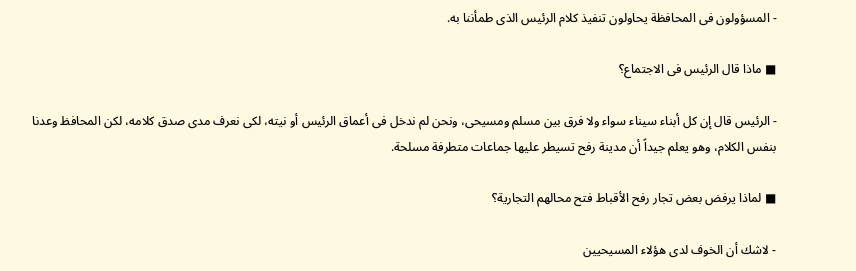- المسؤولون فى المحافظة يحاولون تنفيذ كلام الرئيس الذى طمأننا به.

■ ماذا قال الرئيس فى الاجتماع؟

- الرئيس قال إن كل أبناء سيناء سواء ولا فرق بين مسلم ومسيحى، ونحن لم ندخل فى أعماق الرئيس أو نيته، لكى نعرف مدى صدق كلامه، لكن المحافظ وعدنا بنفس الكلام، وهو يعلم جيداً أن مدينة رفح تسيطر عليها جماعات متطرفة مسلحة.

■ لماذا يرفض بعض تجار رفح الأقباط فتح محالهم التجارية؟

- لاشك أن الخوف لدى هؤلاء المسيحيين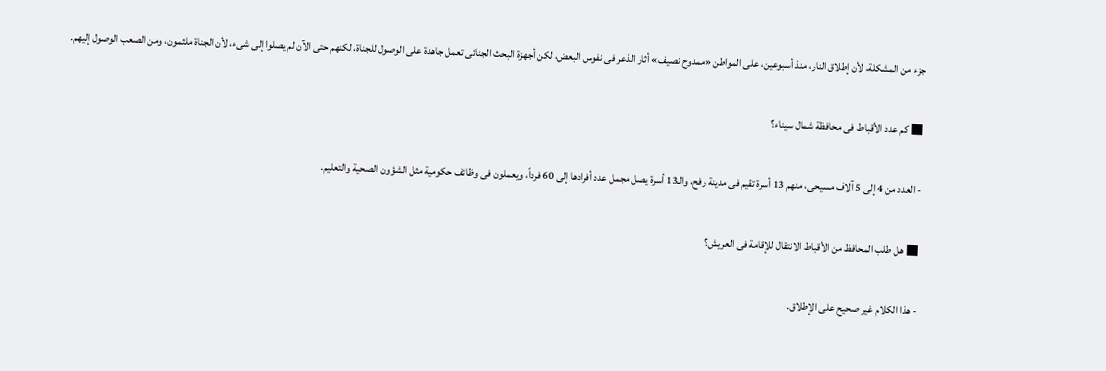جزء من المشكلة، لأن إطلاق النار، منذ أسبوعين، على المواطن «ممدوح نصيف» أثار الذعر فى نفوس البعض، لكن أجهزة البحث الجنائى تعمل جاهدة على الوصول للجناة، لكنهم حتى الآن لم يصلوا إلى شىء، لأن الجناة ملثمون، ومن الصعب الوصول إليهم.

■ كم عدد الأقباط فى محافظة شمال سيناء؟

- العدد من 4 إلى 5 آلاف مسيحى، منهم 13 أسرة تقيم فى مدينة رفح، والـ13 أسرة يصل مجمل عدد أفرادها إلى 60 فرداً، ويعملون فى وظائف حكومية مثل الشؤون الصحية والتعليم.

■ هل طلب المحافظ من الأقباط الانتقال للإقامة فى العريش؟

- هذا الكلام غير صحيح على الإطلاق.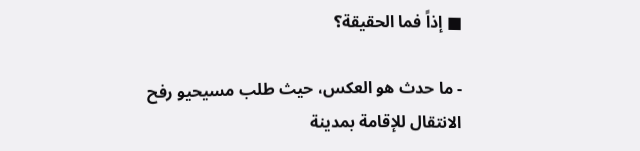■ إذاً فما الحقيقة؟

- ما حدث هو العكس، حيث طلب مسيحيو رفح الانتقال للإقامة بمدينة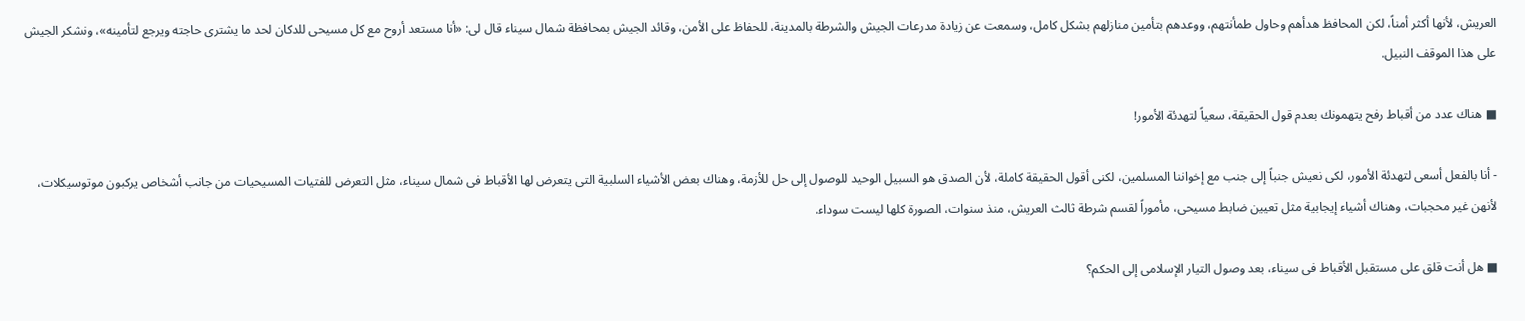العريش، لأنها أكثر أمناً، لكن المحافظ هدأهم وحاول طمأنتهم، ووعدهم بتأمين منازلهم بشكل كامل، وسمعت عن زيادة مدرعات الجيش والشرطة بالمدينة، للحفاظ على الأمن، وقائد الجيش بمحافظة شمال سيناء قال لى: «أنا مستعد أروح مع كل مسيحى للدكان لحد ما يشترى حاجته ويرجع لتأمينه»، ونشكر الجيش على هذا الموقف النبيل.

■ هناك عدد من أقباط رفح يتهمونك بعدم قول الحقيقة، سعياً لتهدئة الأمور!

- أنا بالفعل أسعى لتهدئة الأمور، لكى نعيش جنباً إلى جنب مع إخواننا المسلمين، لكنى أقول الحقيقة كاملة، لأن الصدق هو السبيل الوحيد للوصول إلى حل للأزمة، وهناك بعض الأشياء السلبية التى يتعرض لها الأقباط فى شمال سيناء، مثل التعرض للفتيات المسيحيات من جانب أشخاص يركبون موتوسيكلات، لأنهن غير محجبات، وهناك أشياء إيجابية مثل تعيين ضابط مسيحى، مأموراً لقسم شرطة ثالث العريش، منذ سنوات، الصورة كلها ليست سوداء.

■ هل أنت قلق على مستقبل الأقباط فى سيناء، بعد وصول التيار الإسلامى إلى الحكم؟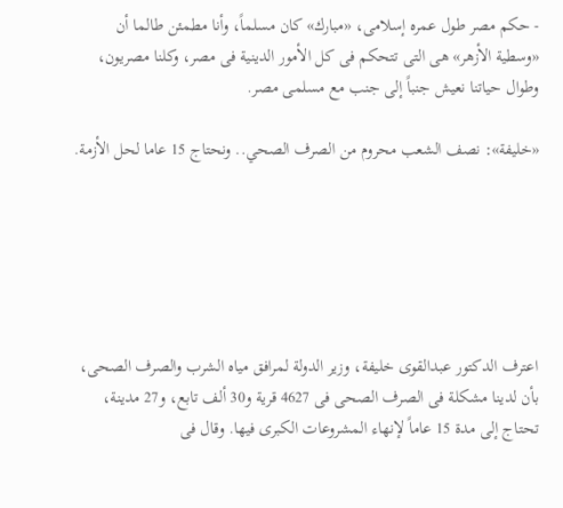- حكم مصر طول عمره إسلامى، «مبارك» كان مسلماً، وأنا مطمئن طالما أن «وسطية الأزهر» هى التى تتحكم فى كل الأمور الدينية فى مصر، وكلنا مصريون، وطوال حياتنا نعيش جنباً إلى جنب مع مسلمى مصر.

«خليفة»: نصف الشعب محروم من الصرف الصحي.. ونحتاج 15 عاما لحل الأزمة.






اعترف الدكتور عبدالقوى خليفة، وزير الدولة لمرافق مياه الشرب والصرف الصحى، بأن لدينا مشكلة فى الصرف الصحى فى 4627 قرية و30 ألف تابع، و27 مدينة، تحتاج إلى مدة 15 عاماً لإنهاء المشروعات الكبرى فيها. وقال فى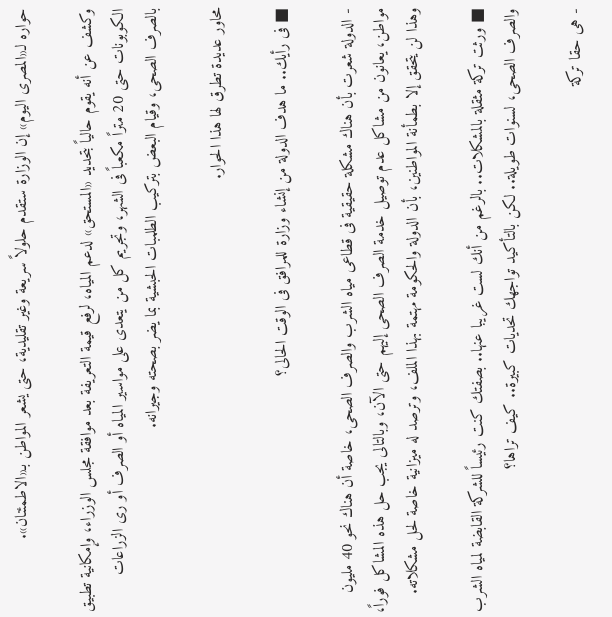حواره لـ«المصرى اليوم» إن الوزارة ستقدم حلولاً سريعة وغير تقليدية، حتى يشعر المواطن بـ«الاطمئنان».

وكشف عن أنه يقوم حالياً بتحديد «المستحق» لدعم المياه، لرفع قيمة التعريفة بعد موافقة مجلس الوزراء، وإمكانية تطبيق الكوبونات حتى 20 متراً مكعباً فى الشهر، وتجريم كل من يتعدى على مواسير المياه أو الصرف أو رى الزراعات بالصرف الصحى، وقيام البعض بتركيب الطلمبات الحبشية بما يضر بصحته وجيرانه.

محاور عديدة تطرق لها هذا الحوار.

■ فى رأيك.. ما هدف الدولة من إنشاء وزارة للمرافق فى الوقت الحالى؟

- الدولة شعرت بأن هناك مشكلة حقيقية فى قطاعى مياه الشرب والصرف الصحى، خاصة أن هناك نحو 40 مليون مواطن، يعانون من مشاكل عدم توصيل خدمة الصرف الصحى إليهم حتى الآن، وبالتالى يجب حل هذه المشاكل فوراً، وهذا لن يتحقق إلا بطمأنة المواطنين، بأن الدولة والحكومة مهتمة بهذا الملف، وترصد له ميزانية خاصة لحل مشكلاته.

■ ورثت تركة مثقلة بالمشكلات.. بالرغم من أنك لست غريبا عنها.. بصفتك كنت رئيساً للشركة القابضة لمياه الشرب والصرف الصحى، لسنوات طويلة.. لكن بالتأكيد تواجهك تحديات كبيرة.. كيف تراها؟

- هى حقا تركة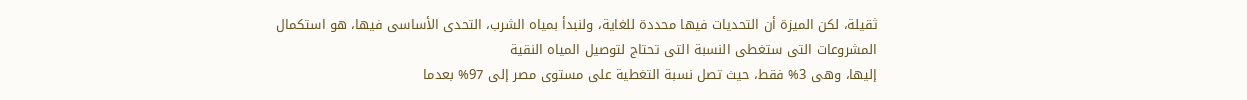ثقيلة، لكن الميزة أن التحديات فيها محددة للغاية، ولنبدأ بمياه الشرب، التحدى الأساسى فيها، هو استكمال المشروعات التى ستغطى النسبة التى تحتاج لتوصيل المياه النقية
إليها، وهى 3% فقط، حيث تصل نسبة التغطية على مستوى مصر إلى 97% بعدما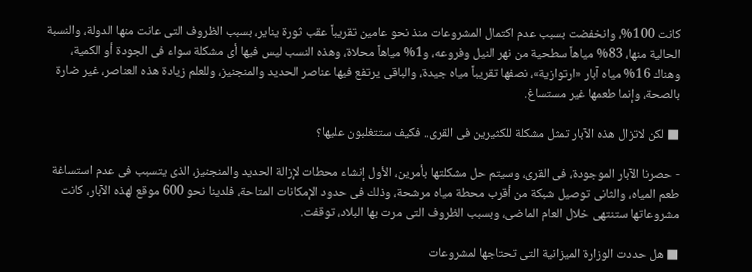كانت 100%، وانخفضت بسبب عدم اكتمال المشروعات منذ نحو عامين تقريباً عقب ثورة يناير، بسبب الظروف التى عانت منها الدولة، والنسبة الحالية منها، 83% مياهاً سطحية من نهر النيل وفروعه، و1% مياهاً محلاة، وهذه النسب ليس فيها أى مشكلة سواء فى الجودة أو الكمية، وهناك 16% مياه آبار «ارتوازية»، نصفها تقريباً مياه جيدة، والباقى يرتفع فيها عناصر الحديد والمنجنيز، وللعلم زيادة هذه العناصر، غير ضارة بالصحة، وإنما طعمها غير مستساغ.

■ لكن لاتزال هذه الآبار تمثل مشكلة للكثيرين فى القرى.. فكيف ستتغلبون عليها؟

- حصرنا الآبار الموجودة، فى القرى، وسيتم حل مشكلتها بأمرين، الأول إنشاء محطات لإزالة الحديد والمنجنيز، الذى يتسبب فى عدم استساغة طعم المياه، والثانى توصيل شبكة من أقرب محطة مياه مرشحة، وذلك فى حدود الإمكانات المتاحة، فلدينا نحو 600 موقع لهذه الآبار، كانت مشروعاتها ستنتهى خلال العام الماضى، وبسبب الظروف التى مرت بها البلاد، توقفت.

■ هل حددت الوزارة الميزانية التى تحتاجها لمشروعات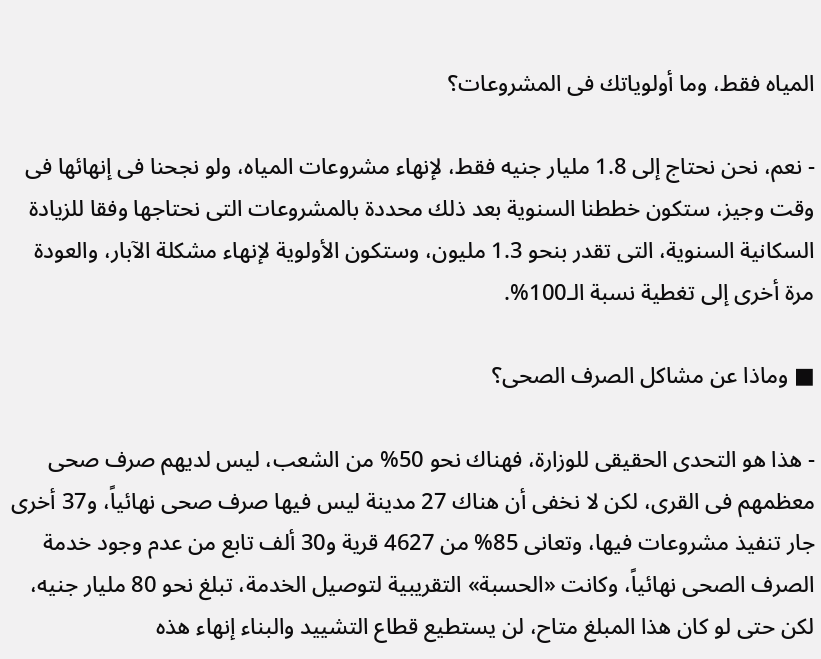المياه فقط، وما أولوياتك فى المشروعات؟

- نعم، نحن نحتاج إلى 1.8 مليار جنيه فقط، لإنهاء مشروعات المياه، ولو نجحنا فى إنهائها فى وقت وجيز، ستكون خططنا السنوية بعد ذلك محددة بالمشروعات التى نحتاجها وفقا للزيادة السكانية السنوية، التى تقدر بنحو 1.3 مليون، وستكون الأولوية لإنهاء مشكلة الآبار، والعودة مرة أخرى إلى تغطية نسبة الـ100%.

■ وماذا عن مشاكل الصرف الصحى؟

- هذا هو التحدى الحقيقى للوزارة، فهناك نحو 50% من الشعب، ليس لديهم صرف صحى معظمهم فى القرى، لكن لا نخفى أن هناك 27 مدينة ليس فيها صرف صحى نهائياً، و37 أخرى جار تنفيذ مشروعات فيها، وتعانى 85% من 4627 قرية و30 ألف تابع من عدم وجود خدمة الصرف الصحى نهائياً، وكانت «الحسبة» التقريبية لتوصيل الخدمة، تبلغ نحو 80 مليار جنيه، لكن حتى لو كان هذا المبلغ متاح، لن يستطيع قطاع التشييد والبناء إنهاء هذه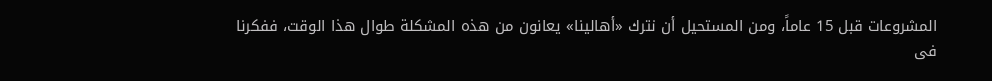المشروعات قبل 15 عاماً، ومن المستحيل أن نترك «أهالينا» يعانون من هذه المشكلة طوال هذا الوقت، ففكرنا فى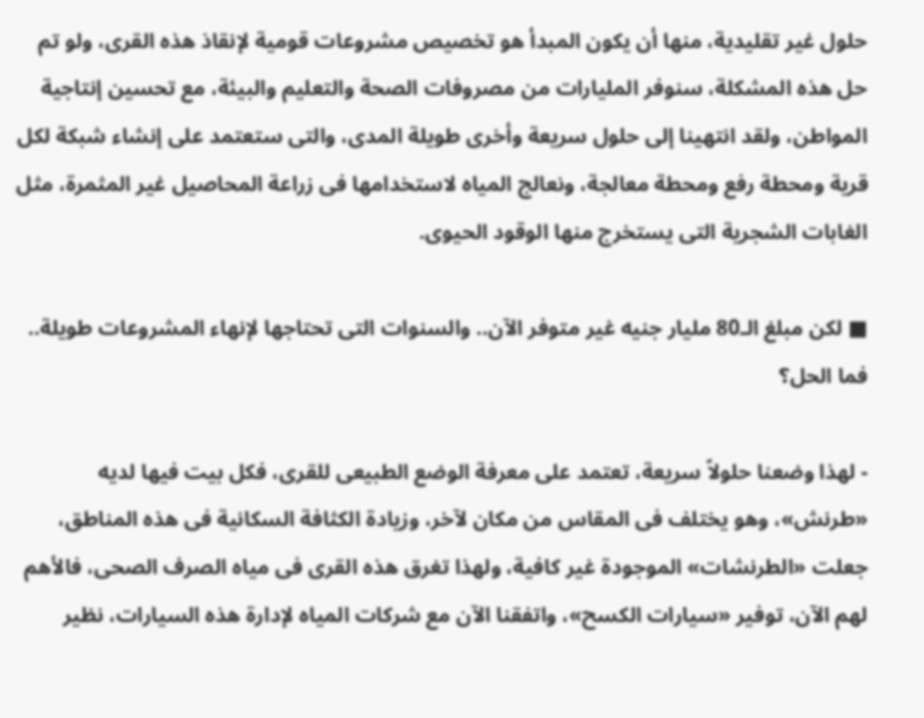حلول غير تقليدية، منها أن يكون المبدأ هو تخصيص مشروعات قومية لإنقاذ هذه القرى، ولو تم حل هذه المشكلة، سنوفر المليارات من مصروفات الصحة والتعليم والبيئة، مع تحسين إنتاجية المواطن، ولقد انتهينا إلى حلول سريعة وأخرى طويلة المدى، والتى ستعتمد على إنشاء شبكة لكل قرية ومحطة رفع ومحطة معالجة، ونعالج المياه لاستخدامها فى زراعة المحاصيل غير المثمرة، مثل الغابات الشجرية التى يستخرج منها الوقود الحيوى.

■ لكن مبلغ الـ80 مليار جنيه غير متوفر الآن.. والسنوات التى تحتاجها لإنهاء المشروعات طويلة.. فما الحل؟

- لهذا وضعنا حلولاً سريعة، تعتمد على معرفة الوضع الطبيعى للقرى، فكل بيت فيها لديه «طرنش»، وهو يختلف فى المقاس من مكان لآخر، وزيادة الكثافة السكانية فى هذه المناطق، جعلت «الطرنشات» الموجودة غير كافية، ولهذا تغرق هذه القرى فى مياه الصرف الصحى، فالأهم لهم الآن، توفير «سيارات الكسح»، واتفقنا الآن مع شركات المياه لإدارة هذه السيارات، نظير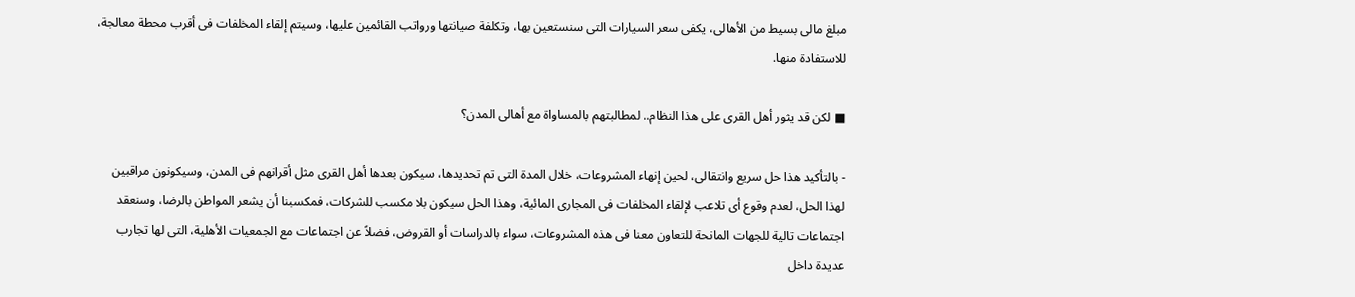مبلغ مالى بسيط من الأهالى، يكفى سعر السيارات التى سنستعين بها، وتكلفة صيانتها ورواتب القائمين عليها، وسيتم إلقاء المخلفات فى أقرب محطة معالجة، للاستفادة منها.

■ لكن قد يثور أهل القرى على هذا النظام.. لمطالبتهم بالمساواة مع أهالى المدن؟

- بالتأكيد هذا حل سريع وانتقالى، لحين إنهاء المشروعات، خلال المدة التى تم تحديدها، سيكون بعدها أهل القرى مثل أقرانهم فى المدن، وسيكونون مراقبين لهذا الحل، لعدم وقوع أى تلاعب لإلقاء المخلفات فى المجارى المائية، وهذا الحل سيكون بلا مكسب للشركات، فمكسبنا أن يشعر المواطن بالرضا، وسنعقد اجتماعات تالية للجهات المانحة للتعاون معنا فى هذه المشروعات، سواء بالدراسات أو القروض، فضلاً عن اجتماعات مع الجمعيات الأهلية، التى لها تجارب عديدة داخل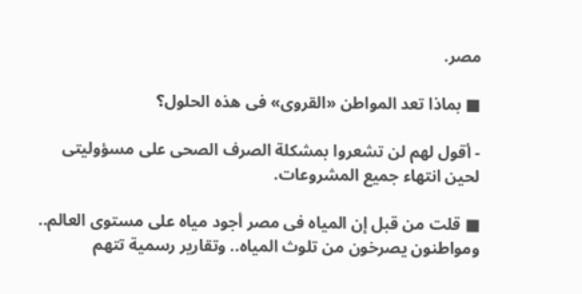مصر.

■ بماذا تعد المواطن «القروى» فى هذه الحلول؟

- أقول لهم لن تشعروا بمشكلة الصرف الصحى على مسؤوليتى لحين انتهاء جميع المشروعات.

■ قلت من قبل إن المياه فى مصر أجود مياه على مستوى العالم.. ومواطنون يصرخون من تلوث المياه.. وتقارير رسمية تتهم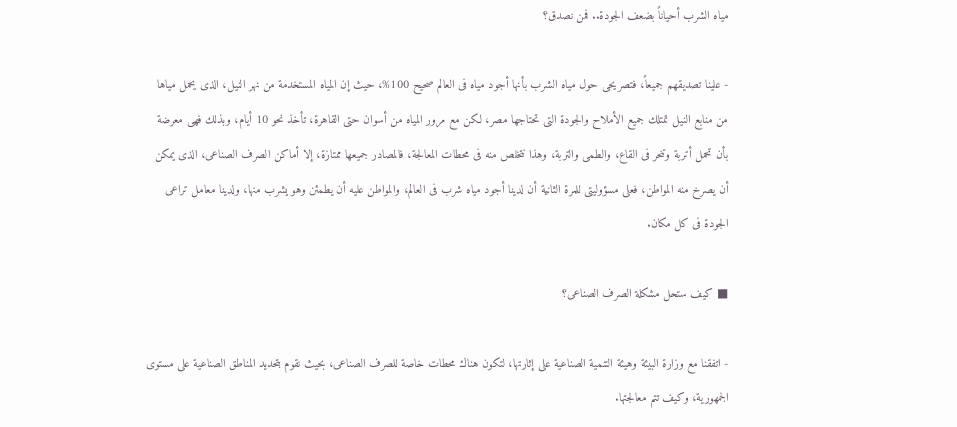مياه الشرب أحياناً بضعف الجودة.. فمن نصدق؟

- علينا تصديقهم جميعاً، فتصريحى حول مياه الشرب بأنها أجود مياه فى العالم صحيح 100%، حيث إن المياه المستخدمة من نهر النيل، الذى يحمل مياها من منابع النيل تمتلك جميع الأملاح والجودة التى تحتاجها مصر، لكن مع مرور المياه من أسوان حتى القاهرة، تأخذ نحو 10 أيام، وبذلك فهى معرضة بأن تحمل أتربة وتنحر فى القاع، والطمى والتربة، وهذا نتخلص منه فى محطات المعالجة، فالمصادر جميعها ممتازة، إلا أماكن الصرف الصناعى، الذى يمكن أن يصرخ منه المواطن، فعلى مسؤوليتى للمرة الثانية أن لدينا أجود مياه شرب فى العالم، والمواطن عليه أن يطمئن وهو يشرب منها، ولدينا معامل تراعى الجودة فى كل مكان.

■ كيف ستحل مشكلة الصرف الصناعى؟

- اتفقنا مع وزارة البيئة وهيئة التنمية الصناعية على إثارتها، لتكون هناك محطات خاصة للصرف الصناعى، بحيث نقوم بتحديد المناطق الصناعية على مستوى الجمهورية، وكيف تتم معالجتها.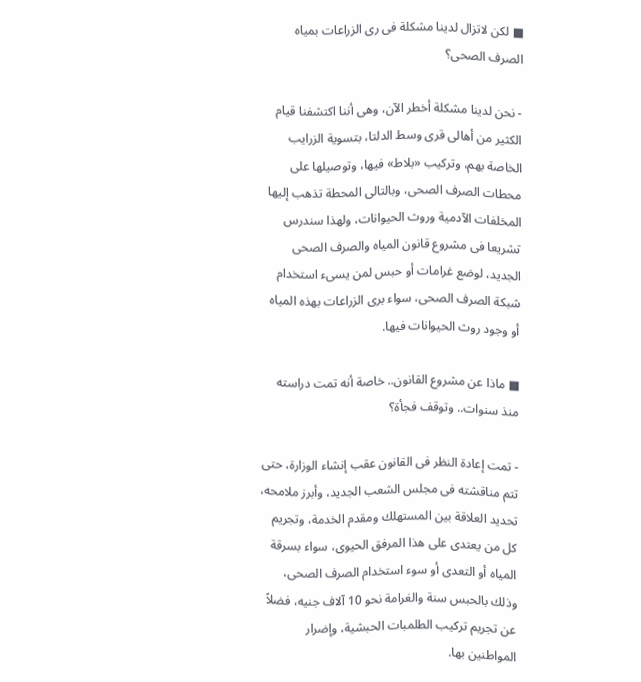■ لكن لاتزال لدينا مشكلة فى رى الزراعات بمياه الصرف الصحى؟

- نحن لدينا مشكلة أخطر الآن، وهى أننا اكتشفنا قيام الكثير من أهالى قرى وسط الدلتا، بتسوية الزرايب الخاصة بهم، وتركيب «بلاط» فيها، وتوصيلها على محطات الصرف الصحى، وبالتالى المحطة تذهب إليها المخلفات الآدمية وروث الحيوانات، ولهذا سندرس تشريعا فى مشروع قانون المياه والصرف الصحى الجديد، لوضع غرامات أو حبس لمن يسىء استخدام شبكة الصرف الصحى، سواء برى الزراعات بهذه المياه أو وجود روث الحيوانات فيها.

■ ماذا عن مشروع القانون.. خاصة أنه تمت دراسته منذ سنوات.. وتوقف فجأة؟

- تمت إعادة النظر فى القانون عقب إنشاء الوزارة، حتى تتم مناقشته فى مجلس الشعب الجديد، وأبرز ملامحه، تحديد العلاقة بين المستهلك ومقدم الخدمة، وتجريم كل من يعتدى على هذا المرفق الحيوى، سواء بسرقة المياه أو التعدى أو سوء استخدام الصرف الصحى، وذلك بالحبس سنة والغرامة نحو 10 آلاف جنيه، فضلاً عن تجريم تركيب الطلمبات الحبشية، وإضرار المواطنين بها.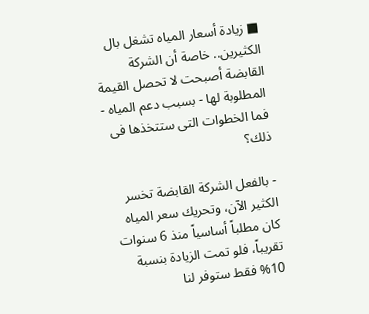■ زيادة أسعار المياه تشغل بال الكثيرين.. خاصة أن الشركة القابضة أصبحت لا تحصل القيمة المطلوبة لها - بسبب دعم المياه - فما الخطوات التى ستتخذها فى ذلك؟

- بالفعل الشركة القابضة تخسر الكثير الآن، وتحريك سعر المياه كان مطلباً أساسياً منذ 6 سنوات تقريباً، فلو تمت الزيادة بنسبة 10% فقط ستوفر لنا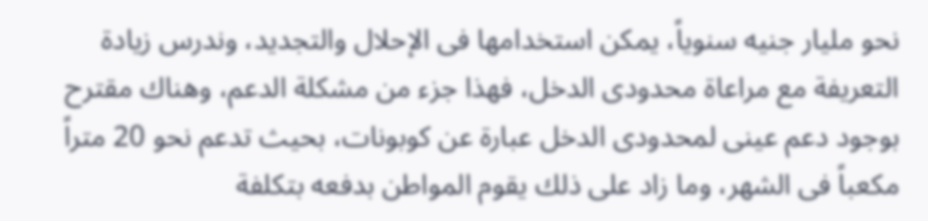نحو مليار جنيه سنوياً، يمكن استخدامها فى الإحلال والتجديد، وندرس زيادة التعريفة مع مراعاة محدودى الدخل، فهذا جزء من مشكلة الدعم، وهناك مقترح بوجود دعم عينى لمحدودى الدخل عبارة عن كوبونات، بحيث تدعم نحو 20 متراً مكعباً فى الشهر، وما زاد على ذلك يقوم المواطن بدفعه بتكلفة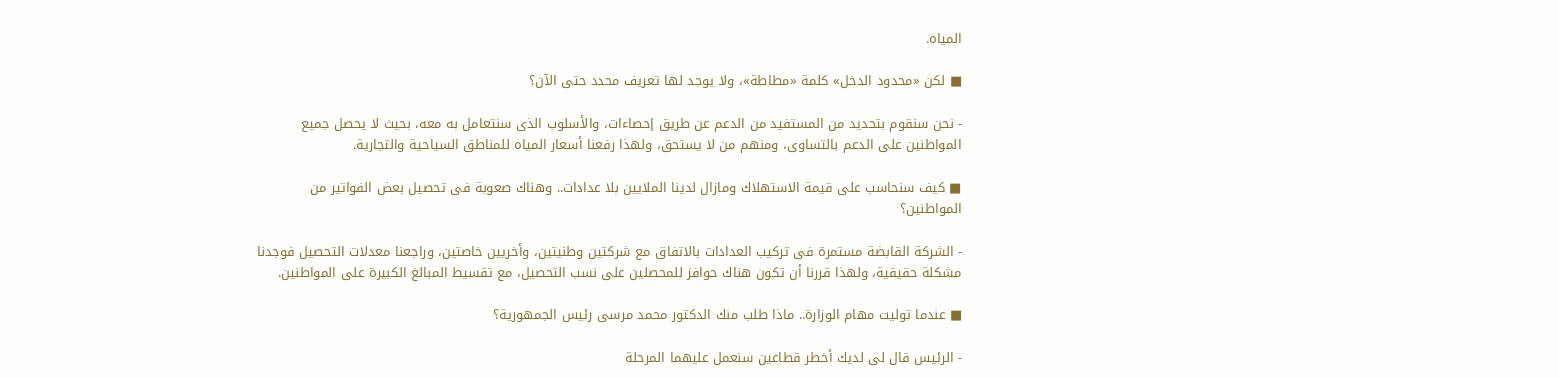المياه.

■ لكن «محدود الدخل» كلمة «مطاطة»، ولا يوجد لها تعريف محدد حتى الآن؟

- نحن سنقوم بتحديد من المستفيد من الدعم عن طريق إحصاءات، والأسلوب الذى سنتعامل به معه، بحيث لا يحصل جميع المواطنين على الدعم بالتساوى، ومنهم من لا يستحق، ولهذا رفعنا أسعار المياه للمناطق السياحية والتجارية.

■ كيف سنحاسب على قيمة الاستهلاك ومازال لدينا الملايين بلا عدادات.. وهناك صعوبة فى تحصيل بعض الفواتير من المواطنين؟

- الشركة القابضة مستمرة فى تركيب العدادات بالاتفاق مع شركتين وطنيتين، وأخريين خاصتين، وراجعنا معدلات التحصيل فوجدنا مشكلة حقيقية، ولهذا قررنا أن تكون هناك حوافز للمحصلين على نسب التحصيل، مع تقسيط المبالغ الكبيرة على المواطنين.

■ عندما توليت مهام الوزارة.. ماذا طلب منك الدكتور محمد مرسى رئيس الجمهورية؟

- الرئيس قال لى لديك أخطر قطاعين سنعمل عليهما المرحلة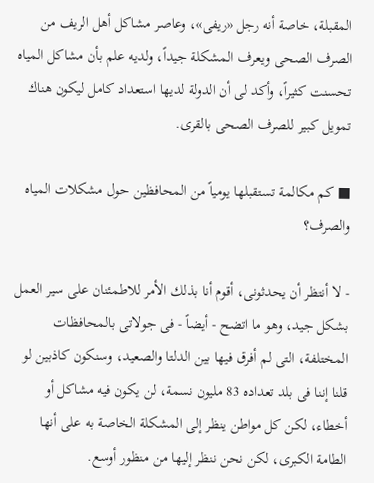المقبلة، خاصة أنه رجل «ريفى»، وعاصر مشاكل أهل الريف من الصرف الصحى ويعرف المشكلة جيداً، ولديه علم بأن مشاكل المياه تحسنت كثيراً، وأكد لى أن الدولة لديها استعداد كامل ليكون هناك تمويل كبير للصرف الصحى بالقرى.

■ كم مكالمة تستقبلها يومياً من المحافظين حول مشكلات المياه والصرف؟

- لا أنتظر أن يحدثونى، أقوم أنا بذلك الأمر للاطمئنان على سير العمل بشكل جيد، وهو ما اتضح - أيضاً - فى جولاتى بالمحافظات المختلفة، التى لم أفرق فيها بين الدلتا والصعيد، وسنكون كاذبين لو قلنا إننا فى بلد تعداده 83 مليون نسمة، لن يكون فيه مشاكل أو أخطاء، لكن كل مواطن ينظر إلى المشكلة الخاصة به على أنها الطامة الكبرى، لكن نحن ننظر إليها من منظور أوسع.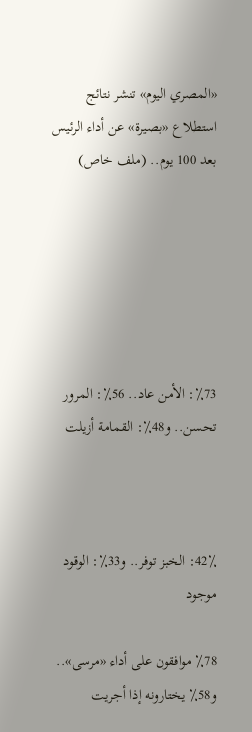«المصري اليوم» تنشر نتائج استطلاع «بصيرة» عن أداء الرئيس بعد 100 يوم.. (ملف خاص)






٪73: الأمن عاد.. 56٪: المرور تحسن.. و48٪: القمامة أزيلت



42٪: الخبز توفر.. و33٪: الوقود موجود

٪78 موافقون على أداء «مرسى».. و58٪ يختارونه إذا أجريت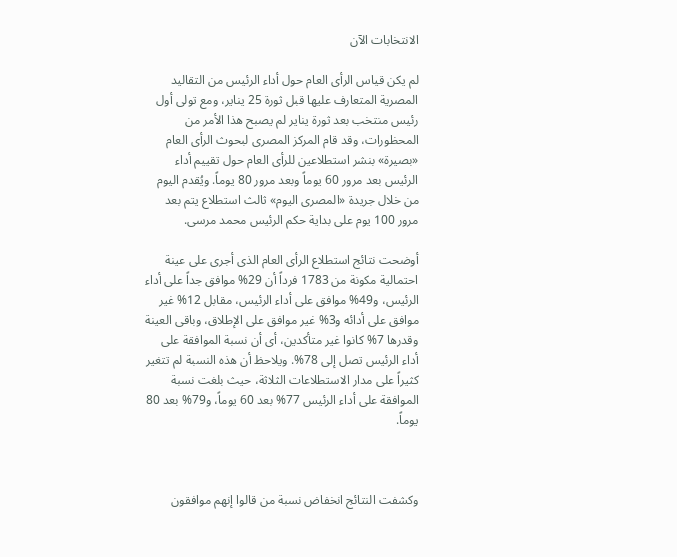الانتخابات الآن

لم يكن قياس الرأى العام حول أداء الرئيس من التقاليد المصرية المتعارف عليها قبل ثورة 25 يناير، ومع تولى أول رئيس منتخب بعد ثورة يناير لم يصبح هذا الأمر من المحظورات، وقد قام المركز المصرى لبحوث الرأى العام «بصيرة» بنشر استطلاعين للرأى العام حول تقييم أداء الرئيس بعد مرور 60 يوماً وبعد مرور 80 يوماً. ويُقدم اليوم من خلال جريدة «المصرى اليوم» ثالث استطلاع يتم بعد مرور 100 يوم على بداية حكم الرئيس محمد مرسى.

أوضحت نتائج استطلاع الرأى العام الذى أجرى على عينة احتمالية مكونة من 1783 فرداً أن 29% موافق جداً على أداء الرئيس، و49% موافق على أداء الرئيس، مقابل 12% غير موافق على أدائه و3% غير موافق على الإطلاق، وباقى العينة وقدرها 7% كانوا غير متأكدين، أى أن نسبة الموافقة على أداء الرئيس تصل إلى 78%. ويلاحظ أن هذه النسبة لم تتغير كثيراً على مدار الاستطلاعات الثلاثة، حيث بلغت نسبة الموافقة على أداء الرئيس 77% بعد 60 يوماً، و79% بعد 80 يوماً.



وكشفت النتائج انخفاض نسبة من قالوا إنهم موافقون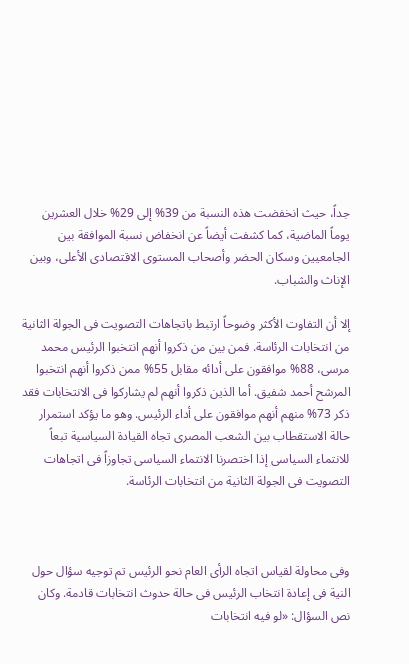جداً، حيث انخفضت هذه النسبة من 39% إلى 29% خلال العشرين يوماً الماضية، كما كشفت أيضاً عن انخفاض نسبة الموافقة بين الجامعيين وسكان الحضر وأصحاب المستوى الاقتصادى الأعلى، وبين الإناث والشباب.

إلا أن التفاوت الأكثر وضوحاً ارتبط باتجاهات التصويت فى الجولة الثانية من انتخابات الرئاسة. فمن بين من ذكروا أنهم انتخبوا الرئيس محمد مرسى، 88% موافقون على أدائه مقابل 55% ممن ذكروا أنهم انتخبوا المرشح أحمد شفيق. أما الذين ذكروا أنهم لم يشاركوا فى الانتخابات فقد ذكر 73% منهم أنهم موافقون على أداء الرئيس. وهو ما يؤكد استمرار حالة الاستقطاب بين الشعب المصرى تجاه القيادة السياسية تبعاً للانتماء السياسى إذا اختصرنا الانتماء السياسى تجاوزاً فى اتجاهات التصويت فى الجولة الثانية من انتخابات الرئاسة.



وفى محاولة لقياس اتجاه الرأى العام نحو الرئيس تم توجيه سؤال حول النية فى إعادة انتخاب الرئيس فى حالة حدوث انتخابات قادمة. وكان نص السؤال: «لو فيه انتخابات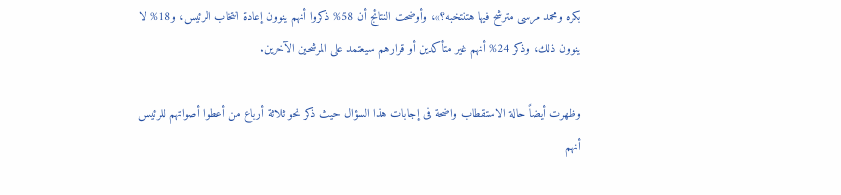بكره ومحمد مرسى مترشح فيها هتنتخبه؟»، وأوضحت النتائج أن 58% ذكروا أنهم ينوون إعادة انتخاب الرئيس، و18% لا ينوون ذلك، وذكر 24% أنهم غير متأكدين أو قرارهم سيعتمد على المرشحين الآخرين.

وظهرت أيضاً حالة الاستقطاب واضحة فى إجابات هذا السؤال حيث ذكر نحو ثلاثة أرباع من أعطوا أصواتهم للرئيس أنهم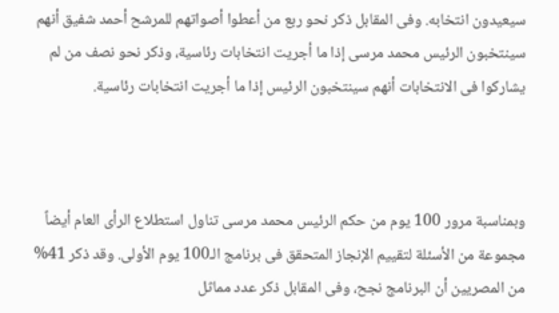سيعيدون انتخابه. وفى المقابل ذكر نحو ربع من أعطوا أصواتهم للمرشح أحمد شفيق أنهم سينتخبون الرئيس محمد مرسى إذا ما أجريت انتخابات رئاسية، وذكر نحو نصف من لم يشاركوا فى الانتخابات أنهم سينتخبون الرئيس إذا ما أجريت انتخابات رئاسية.



وبمناسبة مرور 100 يوم من حكم الرئيس محمد مرسى تناول استطلاع الرأى العام أيضاً مجموعة من الأسئلة لتقييم الإنجاز المتحقق فى برنامج الـ100 يوم الأولى. وقد ذكر 41% من المصريين أن البرنامج نجح، وفى المقابل ذكر عدد مماثل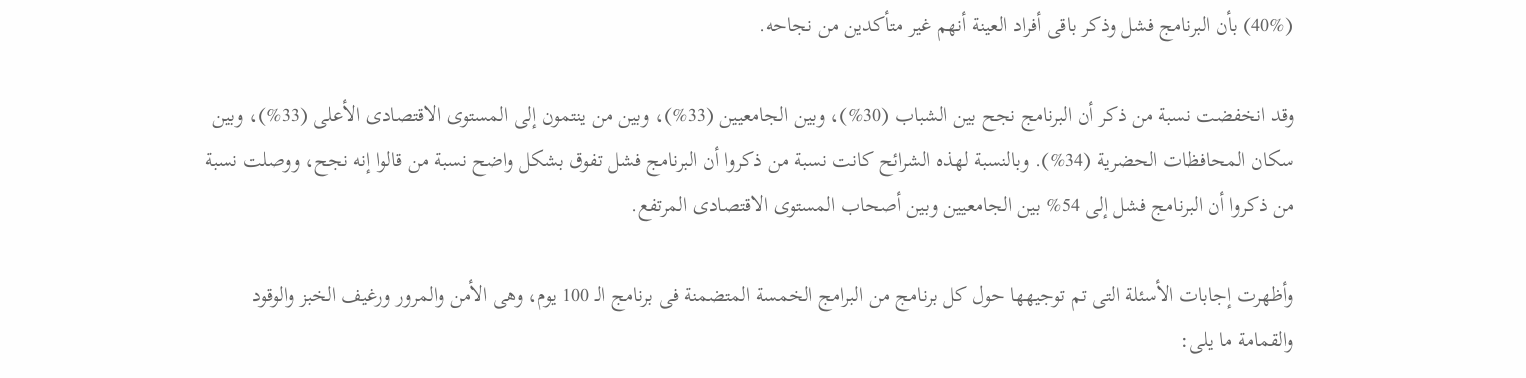(40%) بأن البرنامج فشل وذكر باقى أفراد العينة أنهم غير متأكدين من نجاحه.

وقد انخفضت نسبة من ذكر أن البرنامج نجح بين الشباب (30%)، وبين الجامعيين (33%)، وبين من ينتمون إلى المستوى الاقتصادى الأعلى (33%)، وبين سكان المحافظات الحضرية (34%). وبالنسبة لهذه الشرائح كانت نسبة من ذكروا أن البرنامج فشل تفوق بشكل واضح نسبة من قالوا إنه نجح، ووصلت نسبة من ذكروا أن البرنامج فشل إلى 54% بين الجامعيين وبين أصحاب المستوى الاقتصادى المرتفع.

وأظهرت إجابات الأسئلة التى تم توجيهها حول كل برنامج من البرامج الخمسة المتضمنة فى برنامج الـ 100 يوم، وهى الأمن والمرور ورغيف الخبز والوقود والقمامة ما يلى: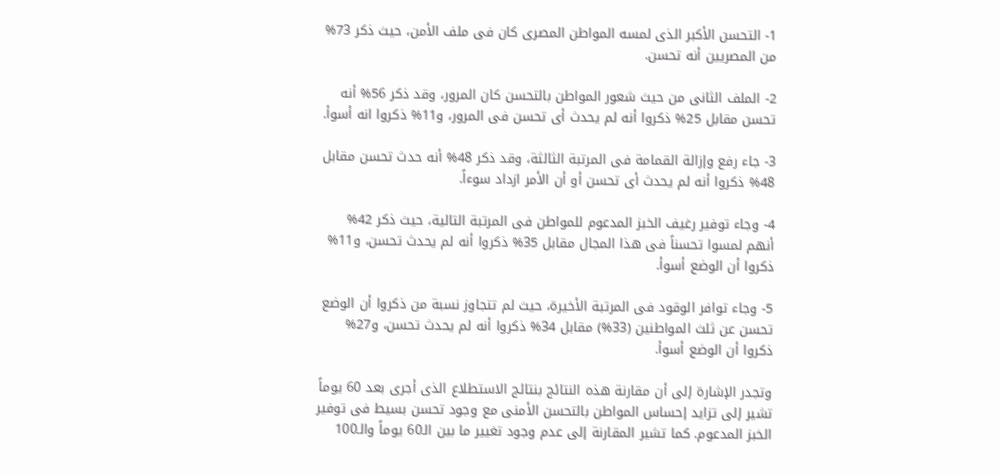1- التحسن الأكبر الذى لمسه المواطن المصرى كان فى ملف الأمن، حيث ذكر 73% من المصريين أنه تحسن.

2- الملف الثانى من حيث شعور المواطن بالتحسن كان المرور، وقد ذكر 56% أنه تحسن مقابل 25% ذكروا أنه لم يحدث أى تحسن فى المرور، و11% ذكروا انه أسوأ.

3- جاء رفع وإزالة القمامة فى المرتبة الثالثة، وقد ذكر 48% أنه حدث تحسن مقابل 48% ذكروا أنه لم يحدث أى تحسن أو أن الأمر ازداد سوءاً.

4- وجاء توفير رغيف الخبز المدعوم للمواطن فى المرتبة التالية، حيث ذكر 42% أنهم لمسوا تحسناً فى هذا المجال مقابل 35% ذكروا أنه لم يحدث تحسن، و11% ذكروا أن الوضع أسوأ.

5- وجاء توافر الوقود فى المرتبة الأخيرة، حيث لم تتجاوز نسبة من ذكروا أن الوضع تحسن عن ثلث المواطنين (33%) مقابل 34% ذكروا أنه لم يحدث تحسن، و27% ذكروا أن الوضع أسوأ.

وتجدر الإشارة إلى أن مقارنة هذه النتائج بنتائج الاستطلاع الذى أجرى بعد 60 يوماً تشير إلى تزايد إحساس المواطن بالتحسن الأمنى مع وجود تحسن بسيط فى توفير الخبز المدعوم. كما تشير المقارنة إلى عدم وجود تغيير ما بين الـ60 يوماً والـ100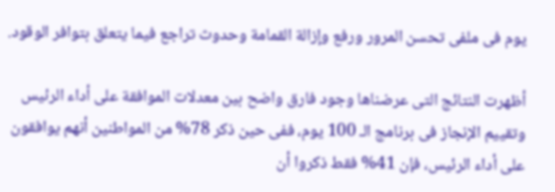يوم فى ملفى تحسن المرور ورفع وإزالة القمامة وحدوث تراجع فيما يتعلق بتوافر الوقود.

أظهرت النتائج التى عرضناها وجود فارق واضح بين معدلات الموافقة على أداء الرئيس وتقييم الإنجاز فى برنامج الـ 100 يوم، ففى حين ذكر 78% من المواطنين أنهم يوافقون على أداء الرئيس، فإن 41% فقط ذكروا أن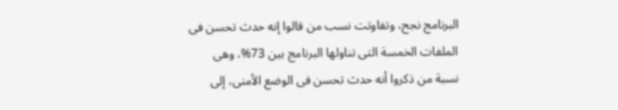البرنامج نجح، وتفاوتت نسب من قالوا إنه حدث تحسن فى الملفات الخمسة التى تناولها البرنامج بين 73%، وهى نسبة من ذكروا أنه حدث تحسن فى الوضع الأمنى، إلى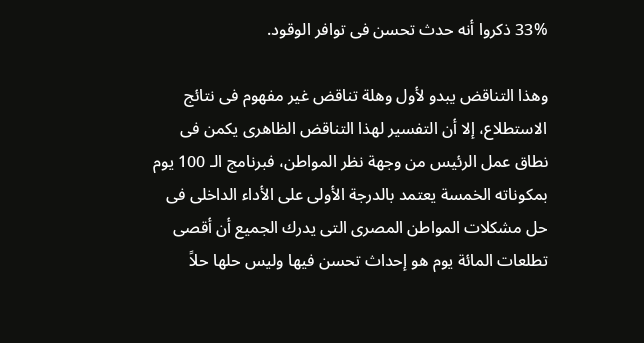33% ذكروا أنه حدث تحسن فى توافر الوقود.

وهذا التناقض يبدو لأول وهلة تناقض غير مفهوم فى نتائج الاستطلاع، إلا أن التفسير لهذا التناقض الظاهرى يكمن فى نطاق عمل الرئيس من وجهة نظر المواطن، فبرنامج الـ 100 يوم بمكوناته الخمسة يعتمد بالدرجة الأولى على الأداء الداخلى فى حل مشكلات المواطن المصرى التى يدرك الجميع أن أقصى تطلعات المائة يوم هو إحداث تحسن فيها وليس حلها حلاً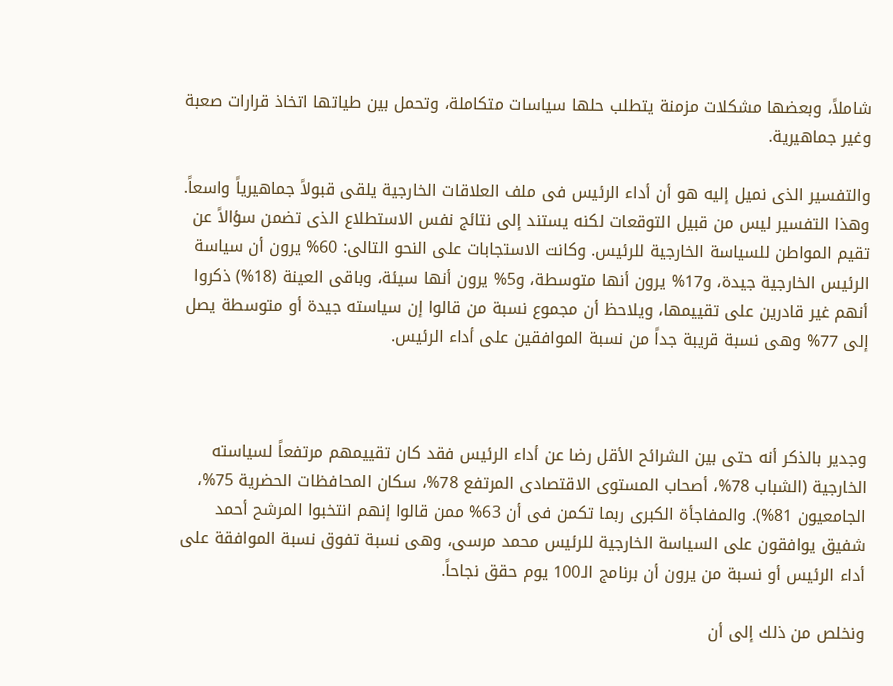شاملاً، وبعضها مشكلات مزمنة يتطلب حلها سياسات متكاملة، وتحمل بين طياتها اتخاذ قرارات صعبة وغير جماهيرية.

والتفسير الذى نميل إليه هو أن أداء الرئيس فى ملف العلاقات الخارجية يلقى قبولاً جماهيرياً واسعاً. وهذا التفسير ليس من قبيل التوقعات لكنه يستند إلى نتائج نفس الاستطلاع الذى تضمن سؤالاً عن تقيم المواطن للسياسة الخارجية للرئيس. وكانت الاستجابات على النحو التالى: 60% يرون أن سياسة الرئيس الخارجية جيدة، و17% يرون أنها متوسطة، و5% يرون أنها سيئة، وباقى العينة (18%) ذكروا أنهم غير قادرين على تقييمها، ويلاحظ أن مجموع نسبة من قالوا إن سياسته جيدة أو متوسطة يصل إلى 77% وهى نسبة قريبة جداً من نسبة الموافقين على أداء الرئيس.



وجدير بالذكر أنه حتى بين الشرائح الأقل رضا عن أداء الرئيس فقد كان تقييمهم مرتفعاً لسياسته الخارجية (الشباب 78%، أصحاب المستوى الاقتصادى المرتفع 78%، سكان المحافظات الحضرية 75%، الجامعيون 81%). والمفاجأة الكبرى ربما تكمن فى أن 63% ممن قالوا إنهم انتخبوا المرشح أحمد شفيق يوافقون على السياسة الخارجية للرئيس محمد مرسى، وهى نسبة تفوق نسبة الموافقة على أداء الرئيس أو نسبة من يرون أن برنامج الـ100 يوم حقق نجاحاً.

ونخلص من ذلك إلى أن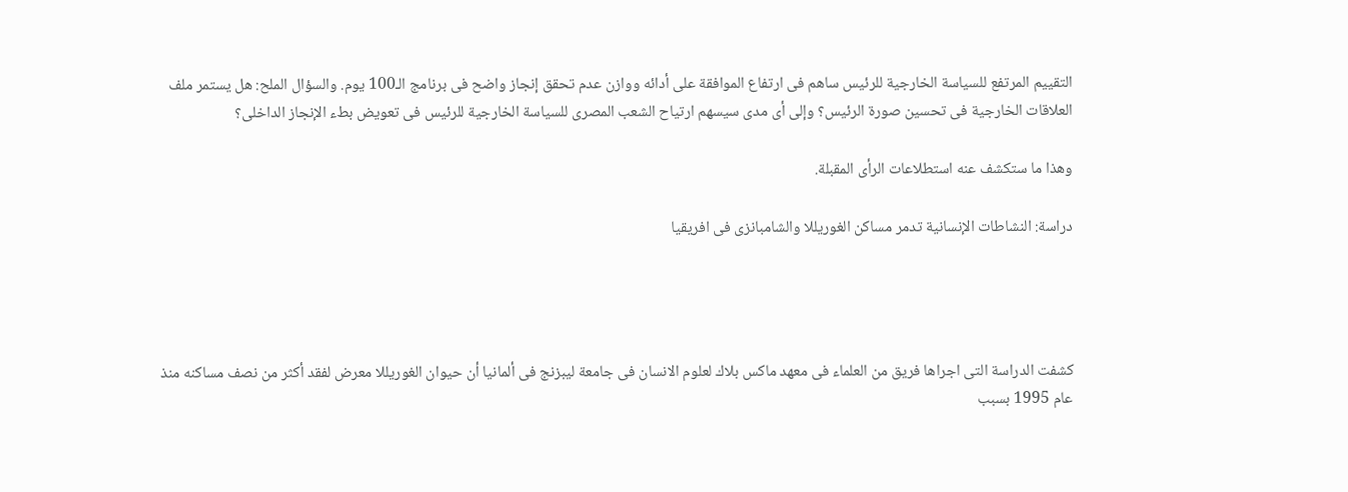التقييم المرتفع للسياسة الخارجية للرئيس ساهم فى ارتفاع الموافقة على أدائه ووازن عدم تحقق إنجاز واضح فى برنامج الـ100 يوم. والسؤال الملح: هل يستمر ملف العلاقات الخارجية فى تحسين صورة الرئيس؟ وإلى أى مدى سيسهم ارتياح الشعب المصرى للسياسة الخارجية للرئيس فى تعويض بطء الإنجاز الداخلى؟

وهذا ما ستكشف عنه استطلاعات الرأى المقبلة.

دراسة: النشاطات الإنسانية تدمر مساكن الغوريللا والشامبانزى فى افريقيا




كشفت الدراسة التى اجراها فريق من العلماء فى معهد ماكس بلاك لعلوم الانسان فى جامعة ليبزنج فى ألمانيا أن حيوان الغوريللا معرض لفقد أكثر من نصف مساكنه منذ عام 1995 بسبب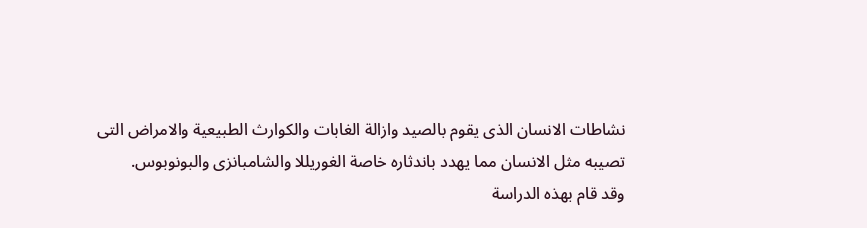نشاطات الانسان الذى يقوم بالصيد وازالة الغابات والكوارث الطبيعية والامراض التى تصيبه مثل الانسان مما يهدد باندثاره خاصة الغوريللا والشامبانزى والبونوبوس.
وقد قام بهذه الدراسة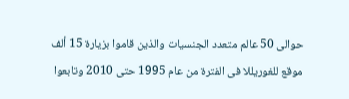حوالى 50 عالم متعدد الجنسيات والذين قاموا بزيارة 15 ألف موقع للغوريللا فى الفترة من عام 1995 حتى 2010 وتابعوا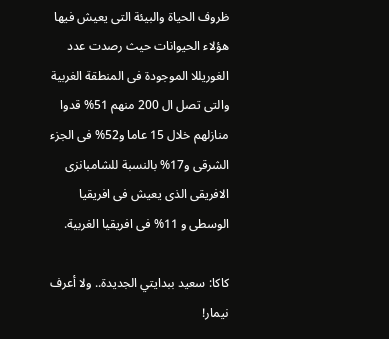ظروف الحياة والبيئة التى يعيش فيها هؤلاء الحيوانات حيث رصدت عدد الغوريللا الموجودة فى المنطقة الغربية والتى تصل ال 200 منهم 51% قدوا منازلهم خلال 15 عاما و52% فى الجزء الشرقى و17% بالنسبة للشامبانزى الافريقى الذى يعيش فى افريقيا الوسطى و 11% فى افريقيا الغربية.

كاكا: سعيد ببدايتي الجديدة.. ولا أعرف نيمار!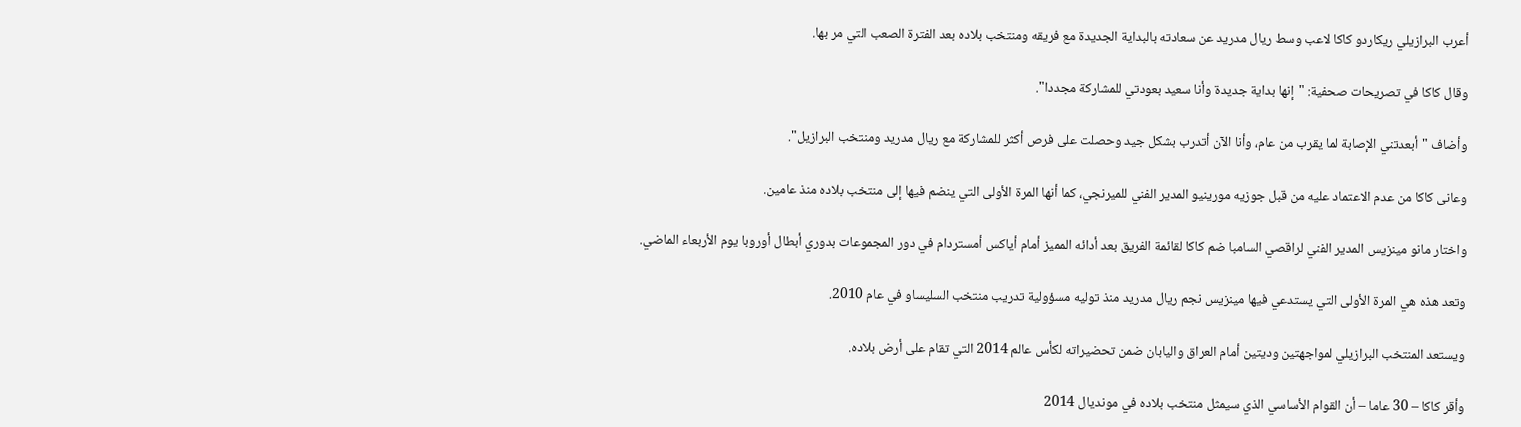أعرب البرازيلي ريكاردو كاكا لاعب وسط ريال مدريد عن سعادته بالبداية الجديدة مع فريقه ومنتخب بلاده بعد الفترة الصعب التي مر بها.

وقال كاكا في تصريحات صحفية: "إنها بداية جديدة وأنا سعيد بعودتي للمشاركة مجددا".

وأضاف "أبعدتني الإصابة لما يقرب من عام، وأنا الآن أتدرب بشكل جيد وحصلت على فرص أكثر للمشاركة مع ريال مدريد ومنتخب البرازيل".

وعانى كاكا من عدم الاعتماد عليه من قبل جوزيه مورينيو المدير الفني للميرنجي، كما أنها المرة الأولى التي ينضم فيها إلى منتخب بلاده منذ عامين.

واختار مانو مينزيس المدير الفني لراقصي السامبا ضم كاكا لقائمة الفريق بعد أدائه المميز أمام أياكس أمستردام في دور المجموعات بدوري أبطال أوروبا يوم الأربعاء الماضي.

وتعد هذه هي المرة الأولى التي يستدعي فيها مينزيس نجم ريال مدريد منذ توليه مسؤولية تدريب منتخب السليساو في عام 2010.

ويستعد المنتخب البرازيلي لمواجهتين وديتين أمام العراق واليابان ضمن تحضيراته لكأس عالم 2014 التي تقام على أرض بلاده.

وأقر كاكا – 30 عاما – أن القوام الأساسي الذي سيمثل منتخب بلاده في مونديال 2014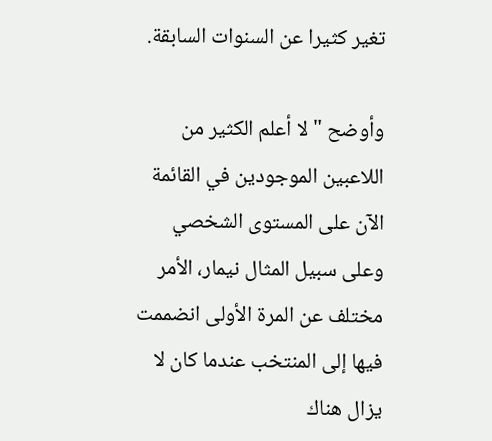تغير كثيرا عن السنوات السابقة.

وأوضح "لا أعلم الكثير من اللاعبين الموجودين في القائمة الآن على المستوى الشخصي وعلى سبيل المثال نيمار، الأمر مختلف عن المرة الأولى انضممت فيها إلى المنتخب عندما كان لا يزال هناك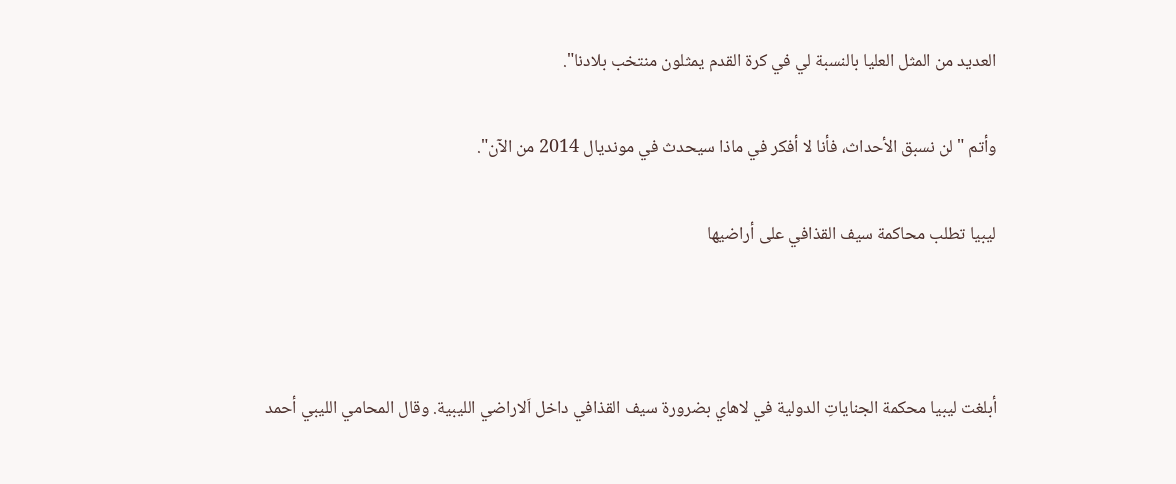العديد من المثل العليا بالنسبة لي في كرة القدم يمثلون منتخب بلادنا".

وأتم "لن نسبق الأحداث، فأنا لا أفكر في ماذا سيحدث في مونديال 2014 من الآن".

ليبيا تطلب محاكمة سيف القذافي على أراضيها



أبلغت ليبيا محكمة الجناياتِ الدولية في لاهاي بضرورة سيف القذافي داخل اَلاراضي الليبية. وقال المحامي الليبي أحمد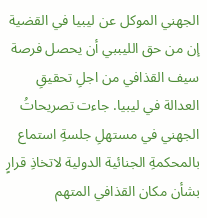الجهني الموكل عن ليبيا في القضية إن من حق الليببي أن يحصل فرصة سيف القذافي من اجلِ تحقيقِ العدالة في ليبيا. جاءت تصريحاتُ الجهني في مستهلِ جلسةِ استماع بالمحكمةِ الجنائية الدولية لاتخاذِ قرارٍ بشأن مكان القذافي المتهم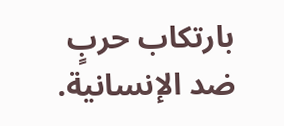بارتكاب حربٍ ضد الإنسانية.